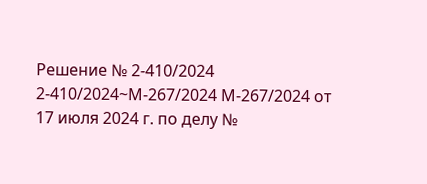Решение № 2-410/2024 2-410/2024~М-267/2024 М-267/2024 от 17 июля 2024 г. по делу №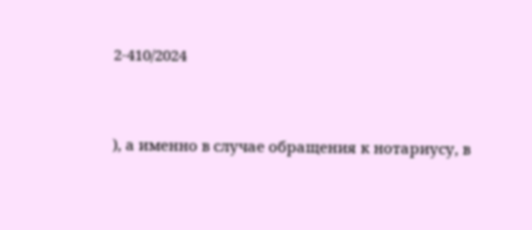2-410/2024




), а именно в случае обращения к нотариусу, в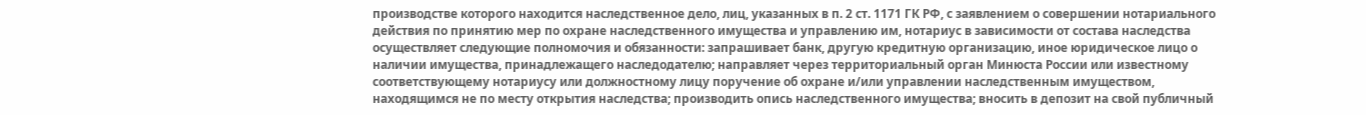производстве которого находится наследственное дело, лиц, указанных в п. 2 ст. 1171 ГК РФ, с заявлением о совершении нотариального действия по принятию мер по охране наследственного имущества и управлению им, нотариус в зависимости от состава наследства осуществляет следующие полномочия и обязанности: запрашивает банк, другую кредитную организацию, иное юридическое лицо о наличии имущества, принадлежащего наследодателю; направляет через территориальный орган Минюста России или известному соответствующему нотариусу или должностному лицу поручение об охране и/или управлении наследственным имуществом, находящимся не по месту открытия наследства; производить опись наследственного имущества; вносить в депозит на свой публичный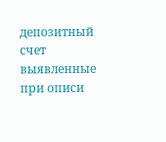депозитный счет выявленные при описи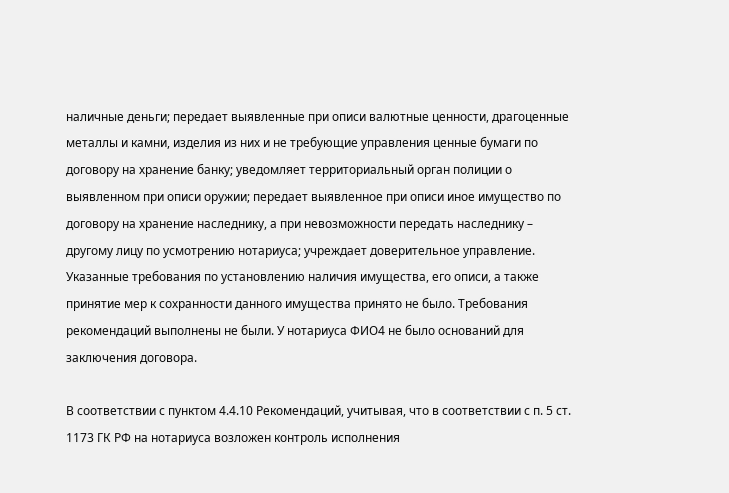наличные деньги; передает выявленные при описи валютные ценности, драгоценные металлы и камни, изделия из них и не требующие управления ценные бумаги по договору на хранение банку; уведомляет территориальный орган полиции о выявленном при описи оружии; передает выявленное при описи иное имущество по договору на хранение наследнику, а при невозможности передать наследнику – другому лицу по усмотрению нотариуса; учреждает доверительное управление. Указанные требования по установлению наличия имущества, его описи, а также принятие мер к сохранности данного имущества принято не было. Требования рекомендаций выполнены не были. У нотариуса ФИО4 не было оснований для заключения договора.

В соответствии с пунктом 4.4.10 Рекомендаций, учитывая, что в соответствии с п. 5 ст. 1173 ГК РФ на нотариуса возложен контроль исполнения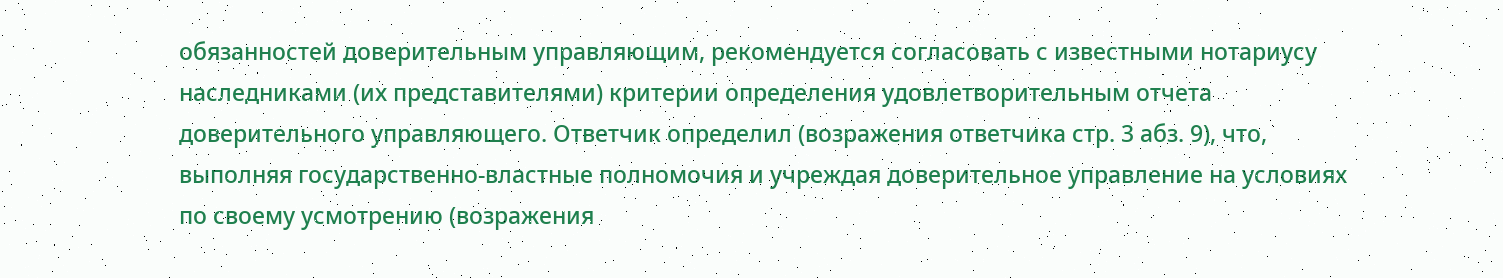обязанностей доверительным управляющим, рекомендуется согласовать с известными нотариусу наследниками (их представителями) критерии определения удовлетворительным отчета доверительного управляющего. Ответчик определил (возражения ответчика стр. 3 абз. 9), что, выполняя государственно-властные полномочия и учреждая доверительное управление на условиях по своему усмотрению (возражения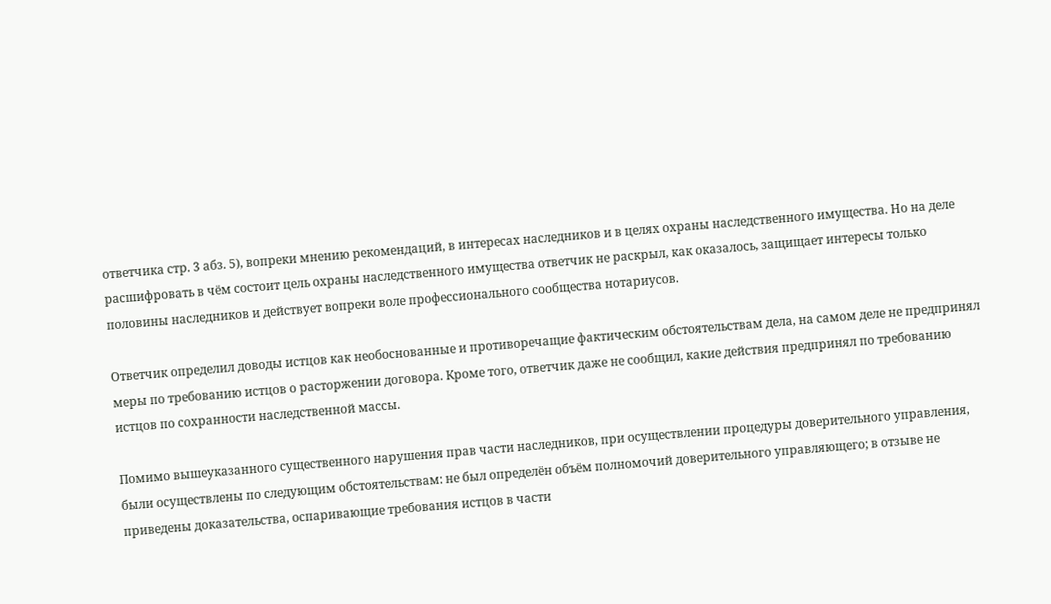ответчика стр. 3 абз. 5), вопреки мнению рекомендаций, в интересах наследников и в целях охраны наследственного имущества. Но на деле расшифровать в чём состоит цель охраны наследственного имущества ответчик не раскрыл, как оказалось, защищает интересы только половины наследников и действует вопреки воле профессионального сообщества нотариусов.

Ответчик определил доводы истцов как необоснованные и противоречащие фактическим обстоятельствам дела, на самом деле не предпринял меры по требованию истцов о расторжении договора. Кроме того, ответчик даже не сообщил, какие действия предпринял по требованию истцов по сохранности наследственной массы.

Помимо вышеуказанного существенного нарушения прав части наследников, при осуществлении процедуры доверительного управления, были осуществлены по следующим обстоятельствам: не был определён объём полномочий доверительного управляющего; в отзыве не приведены доказательства, оспаривающие требования истцов в части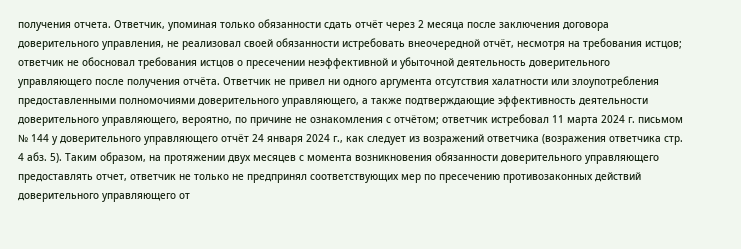получения отчета. Ответчик, упоминая только обязанности сдать отчёт через 2 месяца после заключения договора доверительного управления, не реализовал своей обязанности истребовать внеочередной отчёт, несмотря на требования истцов; ответчик не обосновал требования истцов о пресечении неэффективной и убыточной деятельность доверительного управляющего после получения отчёта. Ответчик не привел ни одного аргумента отсутствия халатности или злоупотребления предоставленными полномочиями доверительного управляющего, а также подтверждающие эффективность деятельности доверительного управляющего, вероятно, по причине не ознакомления с отчётом; ответчик истребовал 11 марта 2024 г. письмом № 144 у доверительного управляющего отчёт 24 января 2024 г., как следует из возражений ответчика (возражения ответчика стр. 4 абз. 5). Таким образом, на протяжении двух месяцев с момента возникновения обязанности доверительного управляющего предоставлять отчет, ответчик не только не предпринял соответствующих мер по пресечению противозаконных действий доверительного управляющего от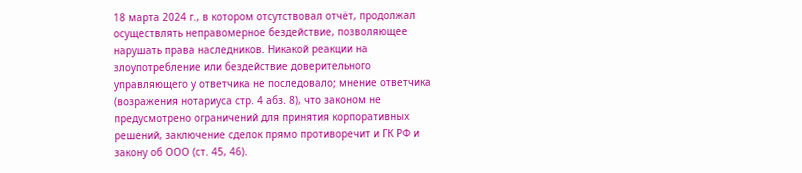18 марта 2024 г., в котором отсутствовал отчёт, продолжал осуществлять неправомерное бездействие, позволяющее нарушать права наследников. Никакой реакции на злоупотребление или бездействие доверительного управляющего у ответчика не последовало; мнение ответчика (возражения нотариуса стр. 4 абз. 8), что законом не предусмотрено ограничений для принятия корпоративных решений, заключение сделок прямо противоречит и ГК РФ и закону об ООО (ст. 45, 46).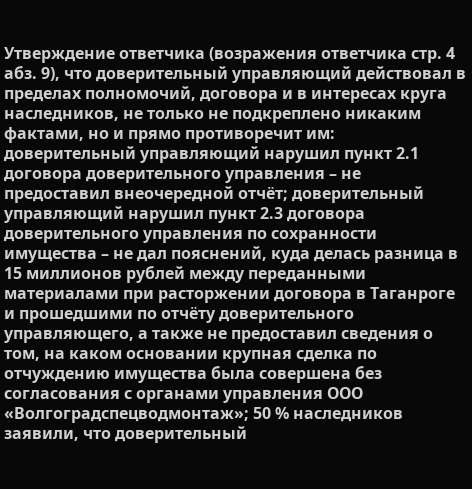Утверждение ответчика (возражения ответчика стр. 4 абз. 9), что доверительный управляющий действовал в пределах полномочий, договора и в интересах круга наследников, не только не подкреплено никаким фактами, но и прямо противоречит им: доверительный управляющий нарушил пункт 2.1 договора доверительного управления – не предоставил внеочередной отчёт; доверительный управляющий нарушил пункт 2.3 договора доверительного управления по сохранности имущества – не дал пояснений, куда делась разница в 15 миллионов рублей между переданными материалами при расторжении договора в Таганроге и прошедшими по отчёту доверительного управляющего, а также не предоставил сведения о том, на каком основании крупная сделка по отчуждению имущества была совершена без согласования с органами управления ООО «Волгоградспецводмонтаж»; 50 % наследников заявили, что доверительный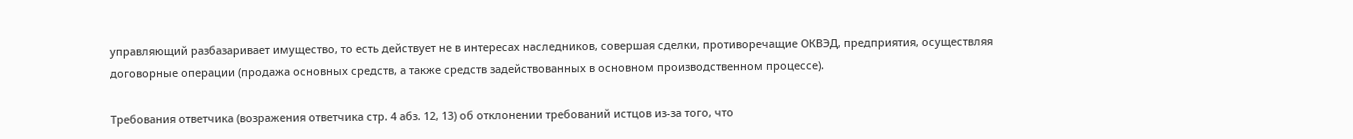управляющий разбазаривает имущество, то есть действует не в интересах наследников, совершая сделки, противоречащие ОКВЭД, предприятия, осуществляя договорные операции (продажа основных средств, а также средств задействованных в основном производственном процессе).

Требования ответчика (возражения ответчика стр. 4 абз. 12, 13) об отклонении требований истцов из-за того, что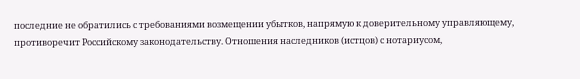последние не обратились с требованиями возмещении убытков, напрямую к доверительному управляющему, противоречит Российскому законодательству. Отношения наследников (истцов) с нотариусом,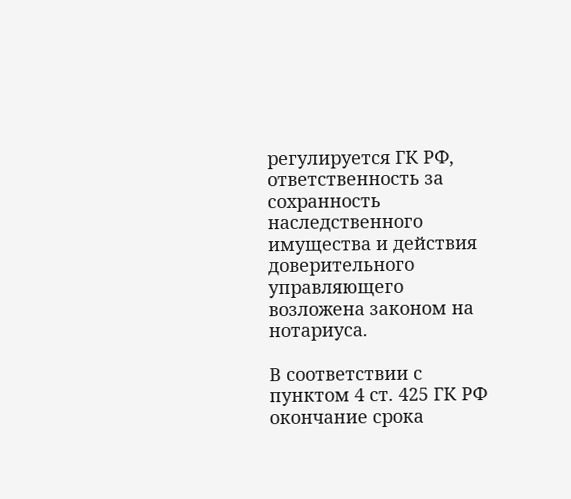регулируется ГК РФ, ответственность за сохранность наследственного имущества и действия доверительного управляющего возложена законом на нотариуса.

В соответствии с пунктом 4 ст. 425 ГК РФ окончание срока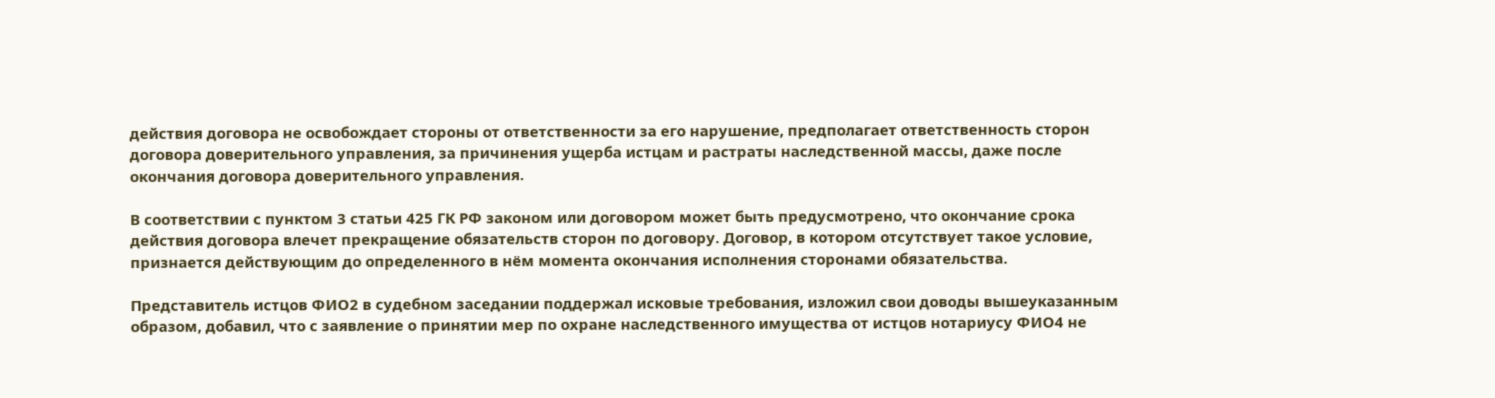действия договора не освобождает стороны от ответственности за его нарушение, предполагает ответственность сторон договора доверительного управления, за причинения ущерба истцам и растраты наследственной массы, даже после окончания договора доверительного управления.

В соответствии с пунктом 3 статьи 425 ГК РФ законом или договором может быть предусмотрено, что окончание срока действия договора влечет прекращение обязательств сторон по договору. Договор, в котором отсутствует такое условие, признается действующим до определенного в нём момента окончания исполнения сторонами обязательства.

Представитель истцов ФИО2 в судебном заседании поддержал исковые требования, изложил свои доводы вышеуказанным образом, добавил, что с заявление о принятии мер по охране наследственного имущества от истцов нотариусу ФИО4 не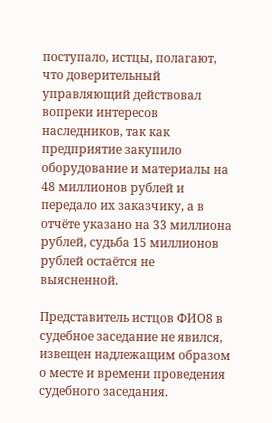поступало, истцы, полагают, что доверительный управляющий действовал вопреки интересов наследников, так как предприятие закупило оборудование и материалы на 48 миллионов рублей и передало их заказчику, а в отчёте указано на 33 миллиона рублей, судьба 15 миллионов рублей остаётся не выясненной.

Представитель истцов ФИО8 в судебное заседание не явился, извещен надлежащим образом о месте и времени проведения судебного заседания.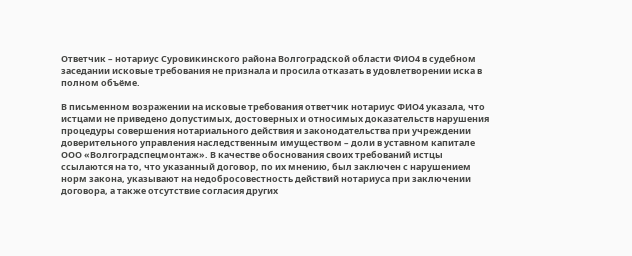Ответчик – нотариус Суровикинского района Волгоградской области ФИО4 в судебном заседании исковые требования не признала и просила отказать в удовлетворении иска в полном объёме.

В письменном возражении на исковые требования ответчик нотариус ФИО4 указала, что истцами не приведено допустимых, достоверных и относимых доказательств нарушения процедуры совершения нотариального действия и законодательства при учреждении доверительного управления наследственным имуществом – доли в уставном капитале ООО «Волгоградспецмонтаж». В качестве обоснования своих требований истцы ссылаются на то, что указанный договор, по их мнению, был заключен с нарушением норм закона, указывают на недобросовестность действий нотариуса при заключении договора, а также отсутствие согласия других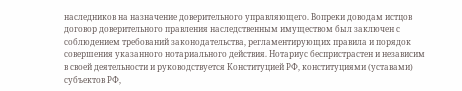наследников на назначение доверительного управляющего. Вопреки доводам истцов договор доверительного правления наследственным имуществом был заключен с соблюдением требований законодательства, регламентирующих правила и порядок совершения указанного нотариального действия. Нотариус беспристрастен и независим в своей деятельности и руководствуется Конституцией РФ, конституциями (уставами) субъектов РФ,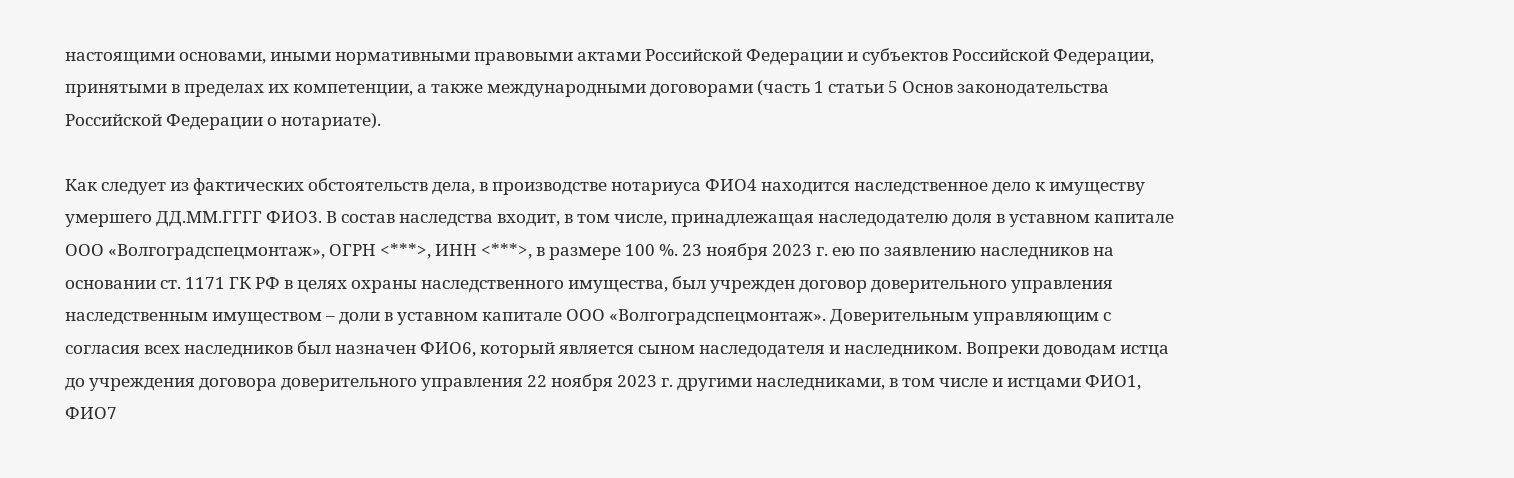настоящими основами, иными нормативными правовыми актами Российской Федерации и субъектов Российской Федерации, принятыми в пределах их компетенции, а также международными договорами (часть 1 статьи 5 Основ законодательства Российской Федерации о нотариате).

Как следует из фактических обстоятельств дела, в производстве нотариуса ФИО4 находится наследственное дело к имуществу умершего ДД.ММ.ГГГГ ФИО3. В состав наследства входит, в том числе, принадлежащая наследодателю доля в уставном капитале ООО «Волгоградспецмонтаж», ОГРН <***>, ИНН <***>, в размере 100 %. 23 ноября 2023 г. ею по заявлению наследников на основании ст. 1171 ГК РФ в целях охраны наследственного имущества, был учрежден договор доверительного управления наследственным имуществом – доли в уставном капитале ООО «Волгоградспецмонтаж». Доверительным управляющим с согласия всех наследников был назначен ФИО6, который является сыном наследодателя и наследником. Вопреки доводам истца до учреждения договора доверительного управления 22 ноября 2023 г. другими наследниками, в том числе и истцами ФИО1, ФИО7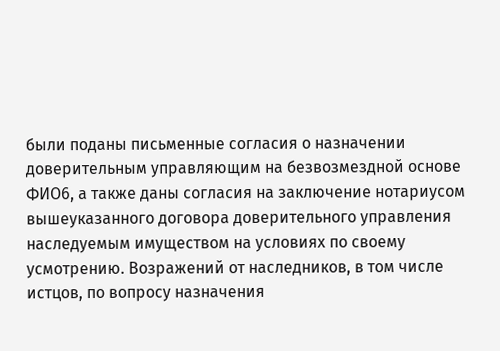были поданы письменные согласия о назначении доверительным управляющим на безвозмездной основе ФИО6, а также даны согласия на заключение нотариусом вышеуказанного договора доверительного управления наследуемым имуществом на условиях по своему усмотрению. Возражений от наследников, в том числе истцов, по вопросу назначения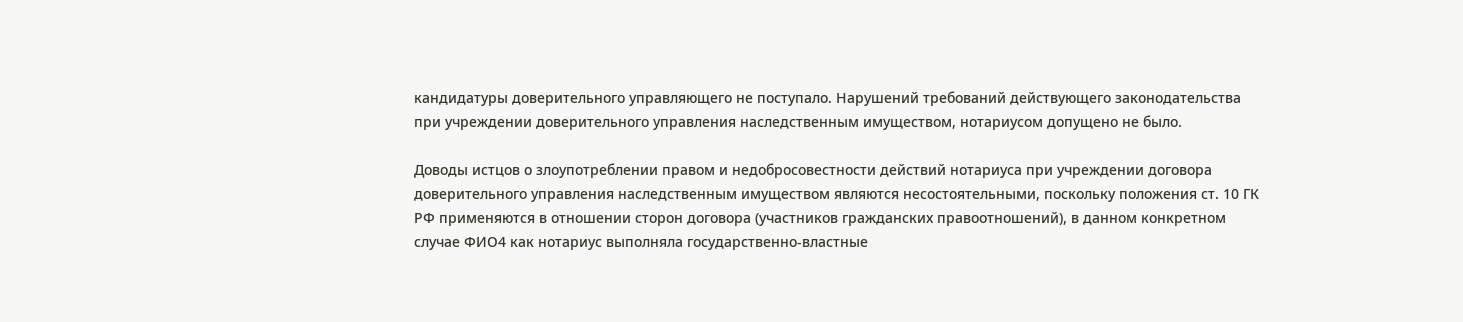кандидатуры доверительного управляющего не поступало. Нарушений требований действующего законодательства при учреждении доверительного управления наследственным имуществом, нотариусом допущено не было.

Доводы истцов о злоупотреблении правом и недобросовестности действий нотариуса при учреждении договора доверительного управления наследственным имуществом являются несостоятельными, поскольку положения ст. 10 ГК РФ применяются в отношении сторон договора (участников гражданских правоотношений), в данном конкретном случае ФИО4 как нотариус выполняла государственно-властные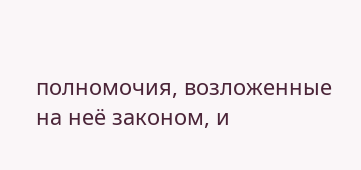полномочия, возложенные на неё законом, и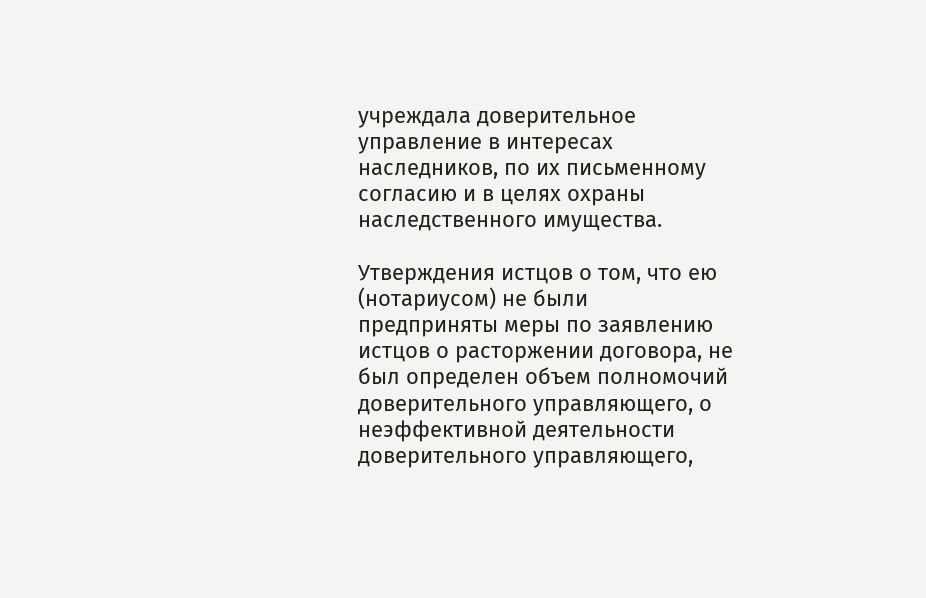учреждала доверительное управление в интересах наследников, по их письменному согласию и в целях охраны наследственного имущества.

Утверждения истцов о том, что ею (нотариусом) не были предприняты меры по заявлению истцов о расторжении договора, не был определен объем полномочий доверительного управляющего, о неэффективной деятельности доверительного управляющего,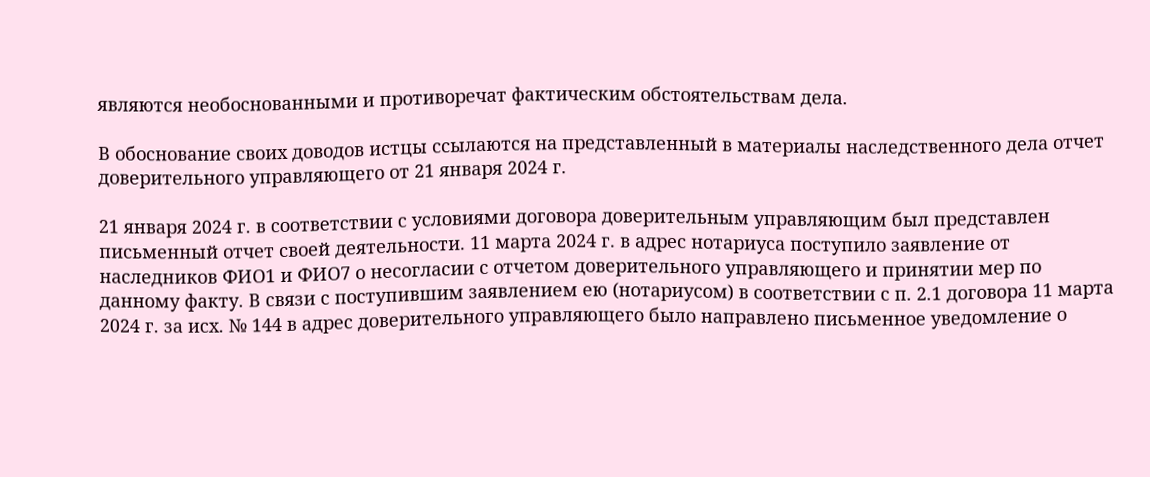являются необоснованными и противоречат фактическим обстоятельствам дела.

В обоснование своих доводов истцы ссылаются на представленный в материалы наследственного дела отчет доверительного управляющего от 21 января 2024 г.

21 января 2024 г. в соответствии с условиями договора доверительным управляющим был представлен письменный отчет своей деятельности. 11 марта 2024 г. в адрес нотариуса поступило заявление от наследников ФИО1 и ФИО7 о несогласии с отчетом доверительного управляющего и принятии мер по данному факту. В связи с поступившим заявлением ею (нотариусом) в соответствии с п. 2.1 договора 11 марта 2024 г. за исх. № 144 в адрес доверительного управляющего было направлено письменное уведомление о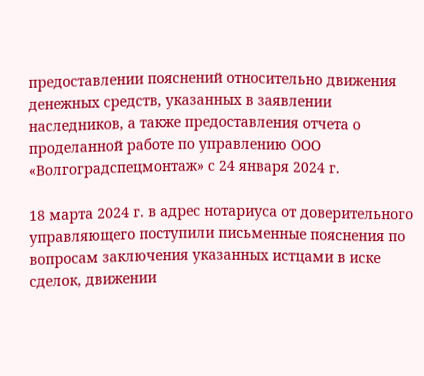предоставлении пояснений относительно движения денежных средств, указанных в заявлении наследников, а также предоставления отчета о проделанной работе по управлению ООО «Волгоградспецмонтаж» с 24 января 2024 г.

18 марта 2024 г. в адрес нотариуса от доверительного управляющего поступили письменные пояснения по вопросам заключения указанных истцами в иске сделок, движении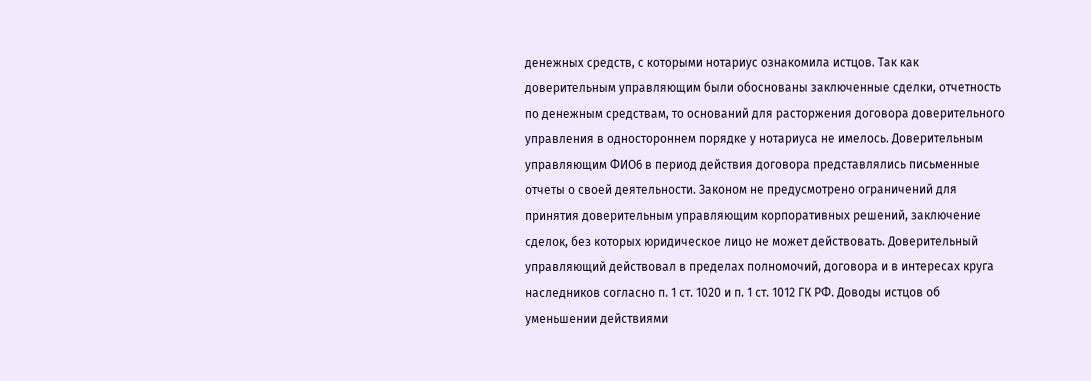денежных средств, с которыми нотариус ознакомила истцов. Так как доверительным управляющим были обоснованы заключенные сделки, отчетность по денежным средствам, то оснований для расторжения договора доверительного управления в одностороннем порядке у нотариуса не имелось. Доверительным управляющим ФИО6 в период действия договора представлялись письменные отчеты о своей деятельности. Законом не предусмотрено ограничений для принятия доверительным управляющим корпоративных решений, заключение сделок, без которых юридическое лицо не может действовать. Доверительный управляющий действовал в пределах полномочий, договора и в интересах круга наследников согласно п. 1 ст. 1020 и п. 1 ст. 1012 ГК РФ. Доводы истцов об уменьшении действиями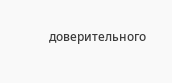доверительного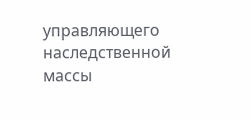управляющего наследственной массы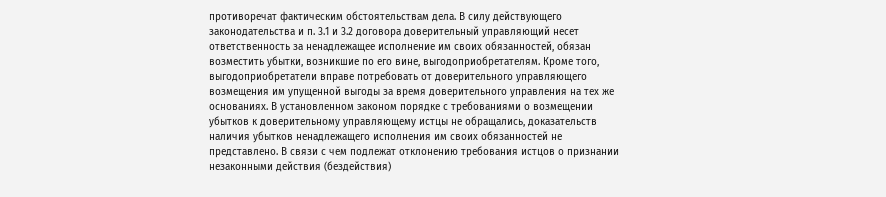противоречат фактическим обстоятельствам дела. В силу действующего законодательства и п. 3.1 и 3.2 договора доверительный управляющий несет ответственность за ненадлежащее исполнение им своих обязанностей, обязан возместить убытки, возникшие по его вине, выгодоприобретателям. Кроме того, выгодоприобретатели вправе потребовать от доверительного управляющего возмещения им упущенной выгоды за время доверительного управления на тех же основаниях. В установленном законом порядке с требованиями о возмещении убытков к доверительному управляющему истцы не обращались, доказательств наличия убытков ненадлежащего исполнения им своих обязанностей не представлено. В связи с чем подлежат отклонению требования истцов о признании незаконными действия (бездействия)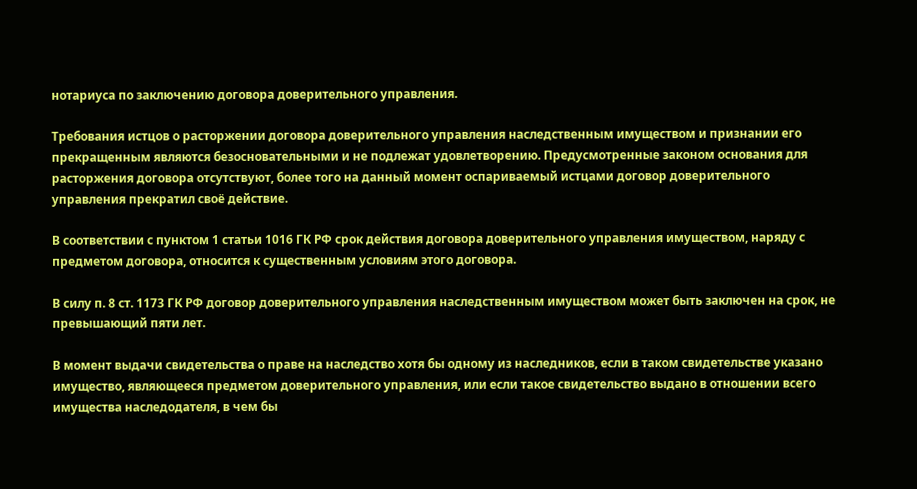нотариуса по заключению договора доверительного управления.

Требования истцов о расторжении договора доверительного управления наследственным имуществом и признании его прекращенным являются безосновательными и не подлежат удовлетворению. Предусмотренные законом основания для расторжения договора отсутствуют, более того на данный момент оспариваемый истцами договор доверительного управления прекратил своё действие.

В соответствии с пунктом 1 статьи 1016 ГК РФ срок действия договора доверительного управления имуществом, наряду с предметом договора, относится к существенным условиям этого договора.

В силу п. 8 ст. 1173 ГК РФ договор доверительного управления наследственным имуществом может быть заключен на срок, не превышающий пяти лет.

В момент выдачи свидетельства о праве на наследство хотя бы одному из наследников, если в таком свидетельстве указано имущество, являющееся предметом доверительного управления, или если такое свидетельство выдано в отношении всего имущества наследодателя, в чем бы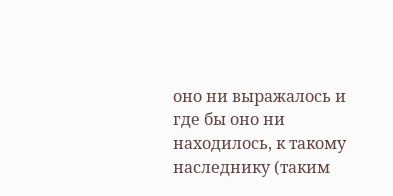оно ни выражалось и где бы оно ни находилось, к такому наследнику (таким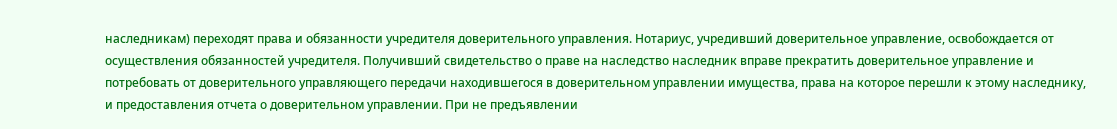наследникам) переходят права и обязанности учредителя доверительного управления. Нотариус, учредивший доверительное управление, освобождается от осуществления обязанностей учредителя. Получивший свидетельство о праве на наследство наследник вправе прекратить доверительное управление и потребовать от доверительного управляющего передачи находившегося в доверительном управлении имущества, права на которое перешли к этому наследнику, и предоставления отчета о доверительном управлении. При не предъявлении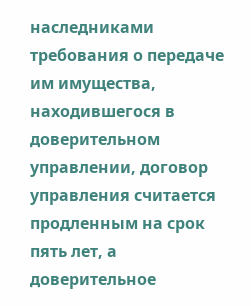наследниками требования о передаче им имущества, находившегося в доверительном управлении, договор управления считается продленным на срок пять лет, а доверительное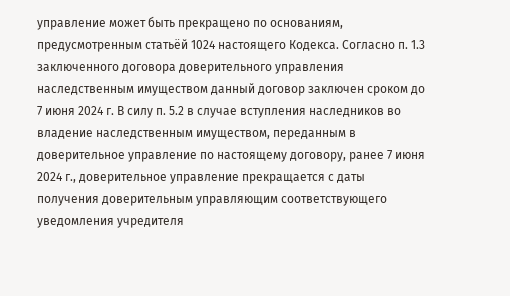управление может быть прекращено по основаниям, предусмотренным статьёй 1024 настоящего Кодекса. Согласно п. 1.3 заключенного договора доверительного управления наследственным имуществом данный договор заключен сроком до 7 июня 2024 г. В силу п. 5.2 в случае вступления наследников во владение наследственным имуществом, переданным в доверительное управление по настоящему договору, ранее 7 июня 2024 г., доверительное управление прекращается с даты получения доверительным управляющим соответствующего уведомления учредителя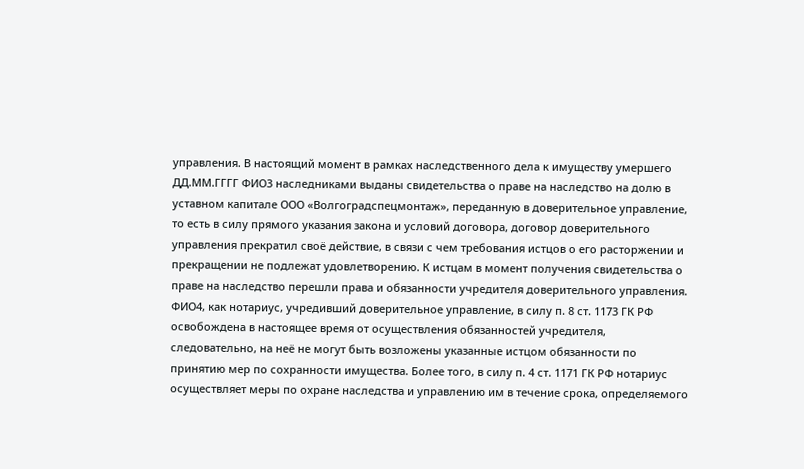управления. В настоящий момент в рамках наследственного дела к имуществу умершего ДД.ММ.ГГГГ ФИО3 наследниками выданы свидетельства о праве на наследство на долю в уставном капитале ООО «Волгоградспецмонтаж», переданную в доверительное управление, то есть в силу прямого указания закона и условий договора, договор доверительного управления прекратил своё действие, в связи с чем требования истцов о его расторжении и прекращении не подлежат удовлетворению. К истцам в момент получения свидетельства о праве на наследство перешли права и обязанности учредителя доверительного управления. ФИО4, как нотариус, учредивший доверительное управление, в силу п. 8 ст. 1173 ГК РФ освобождена в настоящее время от осуществления обязанностей учредителя, следовательно, на неё не могут быть возложены указанные истцом обязанности по принятию мер по сохранности имущества. Более того, в силу п. 4 ст. 1171 ГК РФ нотариус осуществляет меры по охране наследства и управлению им в течение срока, определяемого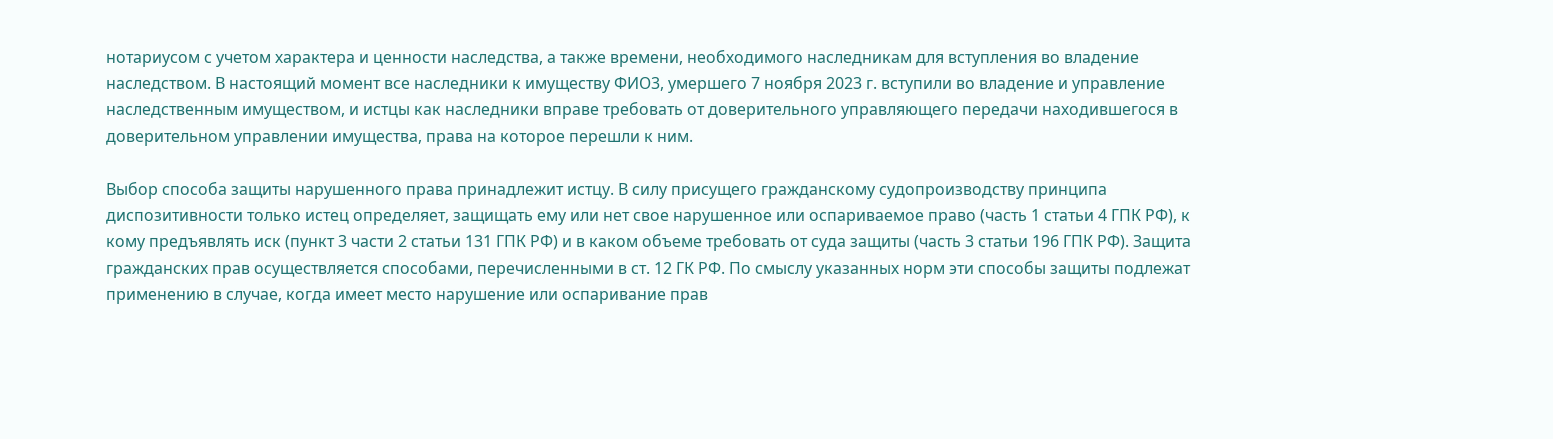нотариусом с учетом характера и ценности наследства, а также времени, необходимого наследникам для вступления во владение наследством. В настоящий момент все наследники к имуществу ФИО3, умершего 7 ноября 2023 г. вступили во владение и управление наследственным имуществом, и истцы как наследники вправе требовать от доверительного управляющего передачи находившегося в доверительном управлении имущества, права на которое перешли к ним.

Выбор способа защиты нарушенного права принадлежит истцу. В силу присущего гражданскому судопроизводству принципа диспозитивности только истец определяет, защищать ему или нет свое нарушенное или оспариваемое право (часть 1 статьи 4 ГПК РФ), к кому предъявлять иск (пункт 3 части 2 статьи 131 ГПК РФ) и в каком объеме требовать от суда защиты (часть 3 статьи 196 ГПК РФ). Защита гражданских прав осуществляется способами, перечисленными в ст. 12 ГК РФ. По смыслу указанных норм эти способы защиты подлежат применению в случае, когда имеет место нарушение или оспаривание прав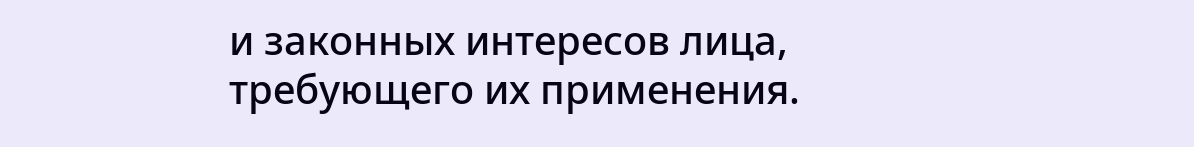и законных интересов лица, требующего их применения.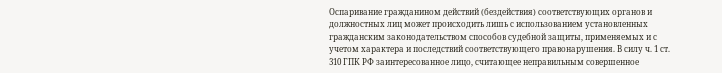Оспаривание гражданином действий (бездействия) соответствующих органов и должностных лиц может происходить лишь с использованием установленных гражданским законодательством способов судебной защиты, применяемых и с учетом характера и последствий соответствующего правонарушения. В силу ч. 1 ст. 310 ГПК РФ заинтересованное лицо, считающее неправильным совершенное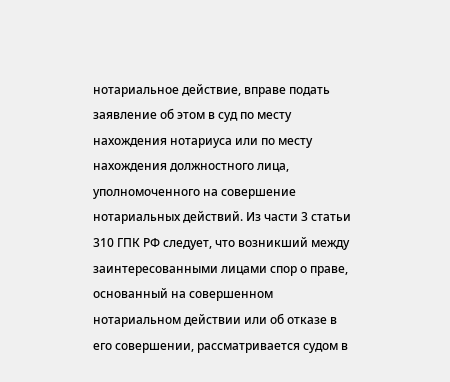нотариальное действие, вправе подать заявление об этом в суд по месту нахождения нотариуса или по месту нахождения должностного лица, уполномоченного на совершение нотариальных действий. Из части 3 статьи 310 ГПК РФ следует, что возникший между заинтересованными лицами спор о праве, основанный на совершенном нотариальном действии или об отказе в его совершении, рассматривается судом в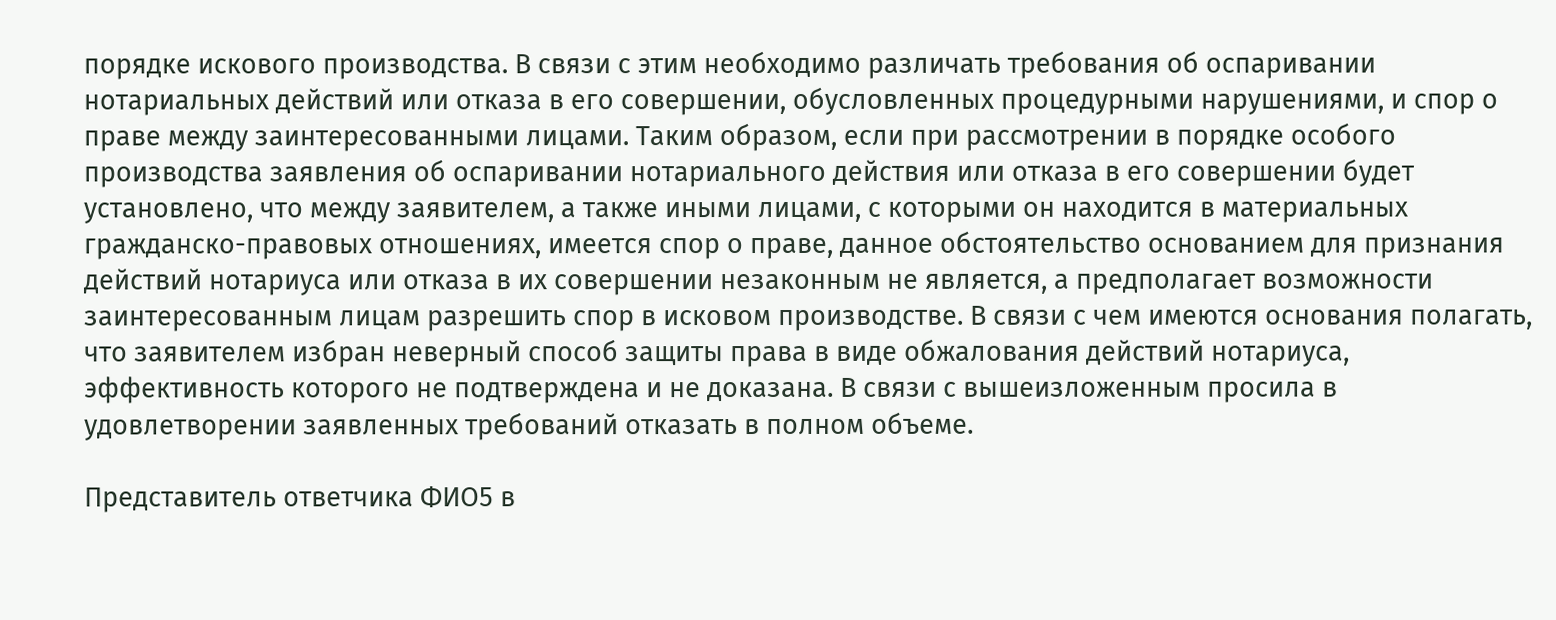порядке искового производства. В связи с этим необходимо различать требования об оспаривании нотариальных действий или отказа в его совершении, обусловленных процедурными нарушениями, и спор о праве между заинтересованными лицами. Таким образом, если при рассмотрении в порядке особого производства заявления об оспаривании нотариального действия или отказа в его совершении будет установлено, что между заявителем, а также иными лицами, с которыми он находится в материальных гражданско-правовых отношениях, имеется спор о праве, данное обстоятельство основанием для признания действий нотариуса или отказа в их совершении незаконным не является, а предполагает возможности заинтересованным лицам разрешить спор в исковом производстве. В связи с чем имеются основания полагать, что заявителем избран неверный способ защиты права в виде обжалования действий нотариуса, эффективность которого не подтверждена и не доказана. В связи с вышеизложенным просила в удовлетворении заявленных требований отказать в полном объеме.

Представитель ответчика ФИО5 в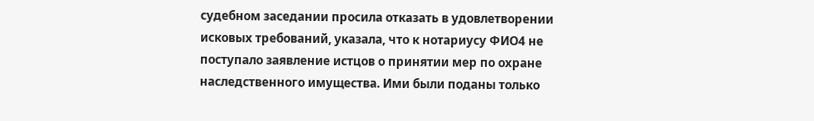судебном заседании просила отказать в удовлетворении исковых требований, указала, что к нотариусу ФИО4 не поступало заявление истцов о принятии мер по охране наследственного имущества. Ими были поданы только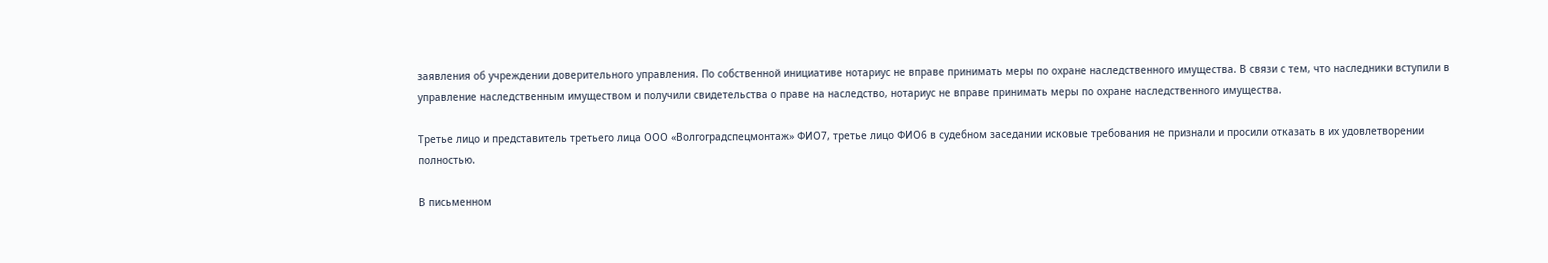заявления об учреждении доверительного управления. По собственной инициативе нотариус не вправе принимать меры по охране наследственного имущества. В связи с тем, что наследники вступили в управление наследственным имуществом и получили свидетельства о праве на наследство, нотариус не вправе принимать меры по охране наследственного имущества.

Третье лицо и представитель третьего лица ООО «Волгоградспецмонтаж» ФИО7, третье лицо ФИО6 в судебном заседании исковые требования не признали и просили отказать в их удовлетворении полностью.

В письменном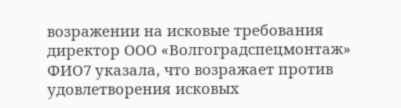возражении на исковые требования директор ООО «Волгоградспецмонтаж» ФИО7 указала, что возражает против удовлетворения исковых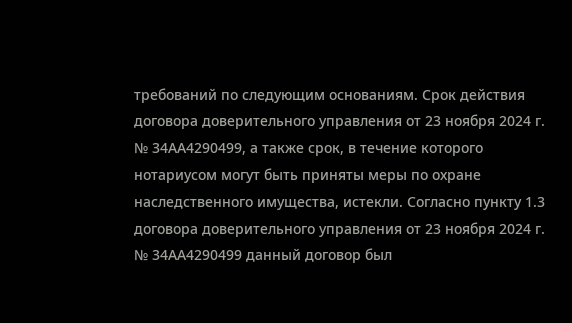требований по следующим основаниям. Срок действия договора доверительного управления от 23 ноября 2024 г. № 34АА4290499, а также срок, в течение которого нотариусом могут быть приняты меры по охране наследственного имущества, истекли. Согласно пункту 1.3 договора доверительного управления от 23 ноября 2024 г. № 34АА4290499 данный договор был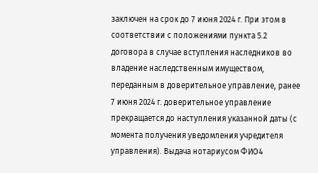заключен на срок до 7 июня 2024 г. При этом в соответствии с положениями пункта 5.2 договора в случае вступления наследников во владение наследственным имуществом, переданным в доверительное управление, ранее 7 июня 2024 г. доверительное управление прекращается до наступления указанной даты (с момента получения уведомления учредителя управления). Выдача нотариусом ФИО4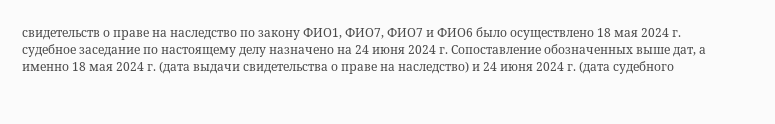свидетельств о праве на наследство по закону ФИО1, ФИО7, ФИО7 и ФИО6 было осуществлено 18 мая 2024 г. судебное заседание по настоящему делу назначено на 24 июня 2024 г. Сопоставление обозначенных выше дат, а именно 18 мая 2024 г. (дата выдачи свидетельства о праве на наследство) и 24 июня 2024 г. (дата судебного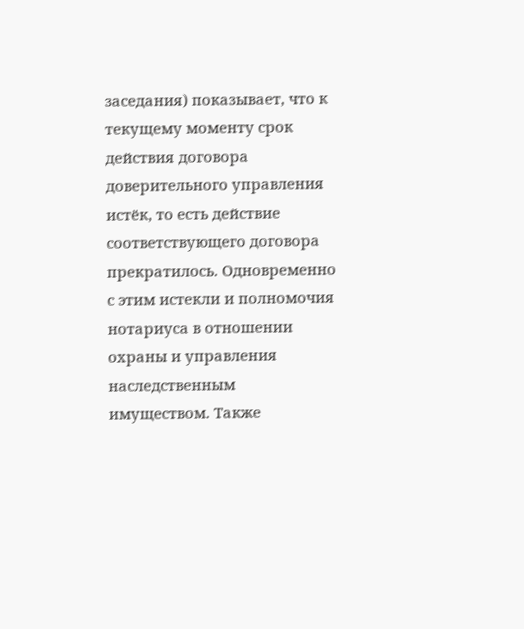заседания) показывает, что к текущему моменту срок действия договора доверительного управления истёк, то есть действие соответствующего договора прекратилось. Одновременно с этим истекли и полномочия нотариуса в отношении охраны и управления наследственным имуществом. Также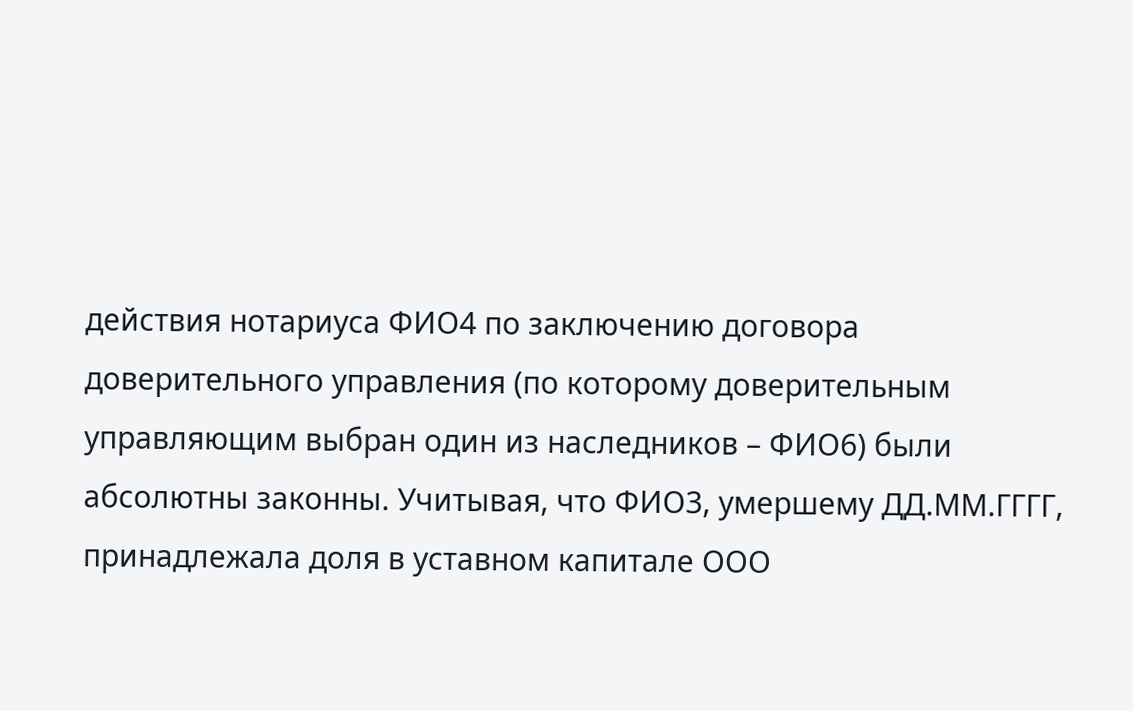действия нотариуса ФИО4 по заключению договора доверительного управления (по которому доверительным управляющим выбран один из наследников – ФИО6) были абсолютны законны. Учитывая, что ФИО3, умершему ДД.ММ.ГГГГ, принадлежала доля в уставном капитале ООО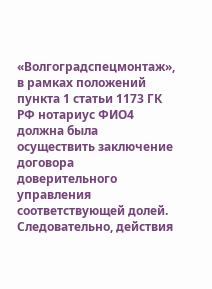«Волгоградспецмонтаж», в рамках положений пункта 1 статьи 1173 ГК РФ нотариус ФИО4 должна была осуществить заключение договора доверительного управления соответствующей долей. Следовательно, действия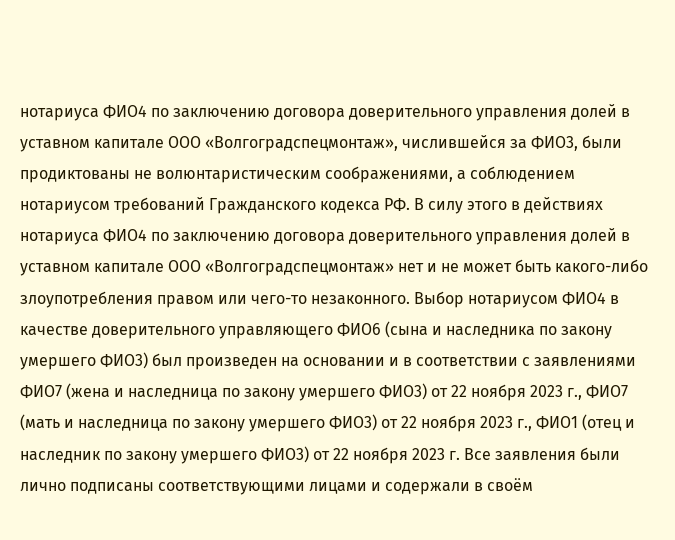нотариуса ФИО4 по заключению договора доверительного управления долей в уставном капитале ООО «Волгоградспецмонтаж», числившейся за ФИО3, были продиктованы не волюнтаристическим соображениями, а соблюдением нотариусом требований Гражданского кодекса РФ. В силу этого в действиях нотариуса ФИО4 по заключению договора доверительного управления долей в уставном капитале ООО «Волгоградспецмонтаж» нет и не может быть какого-либо злоупотребления правом или чего-то незаконного. Выбор нотариусом ФИО4 в качестве доверительного управляющего ФИО6 (сына и наследника по закону умершего ФИО3) был произведен на основании и в соответствии с заявлениями ФИО7 (жена и наследница по закону умершего ФИО3) от 22 ноября 2023 г., ФИО7 (мать и наследница по закону умершего ФИО3) от 22 ноября 2023 г., ФИО1 (отец и наследник по закону умершего ФИО3) от 22 ноября 2023 г. Все заявления были лично подписаны соответствующими лицами и содержали в своём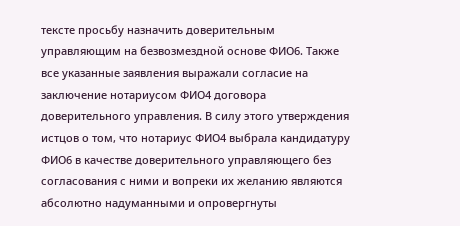тексте просьбу назначить доверительным управляющим на безвозмездной основе ФИО6. Также все указанные заявления выражали согласие на заключение нотариусом ФИО4 договора доверительного управления. В силу этого утверждения истцов о том, что нотариус ФИО4 выбрала кандидатуру ФИО6 в качестве доверительного управляющего без согласования с ними и вопреки их желанию являются абсолютно надуманными и опровергнуты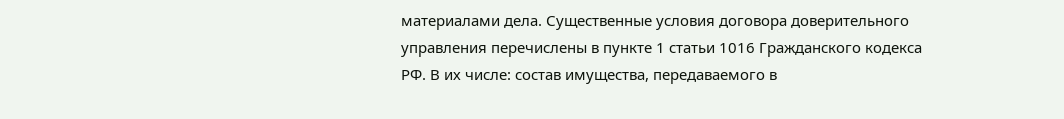материалами дела. Существенные условия договора доверительного управления перечислены в пункте 1 статьи 1016 Гражданского кодекса РФ. В их числе: состав имущества, передаваемого в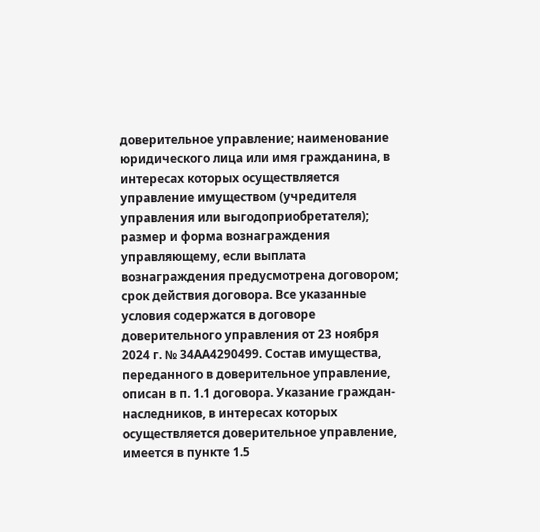доверительное управление; наименование юридического лица или имя гражданина, в интересах которых осуществляется управление имуществом (учредителя управления или выгодоприобретателя); размер и форма вознаграждения управляющему, если выплата вознаграждения предусмотрена договором; срок действия договора. Все указанные условия содержатся в договоре доверительного управления от 23 ноября 2024 г. № 34АА4290499. Состав имущества, переданного в доверительное управление, описан в п. 1.1 договора. Указание граждан-наследников, в интересах которых осуществляется доверительное управление, имеется в пункте 1.5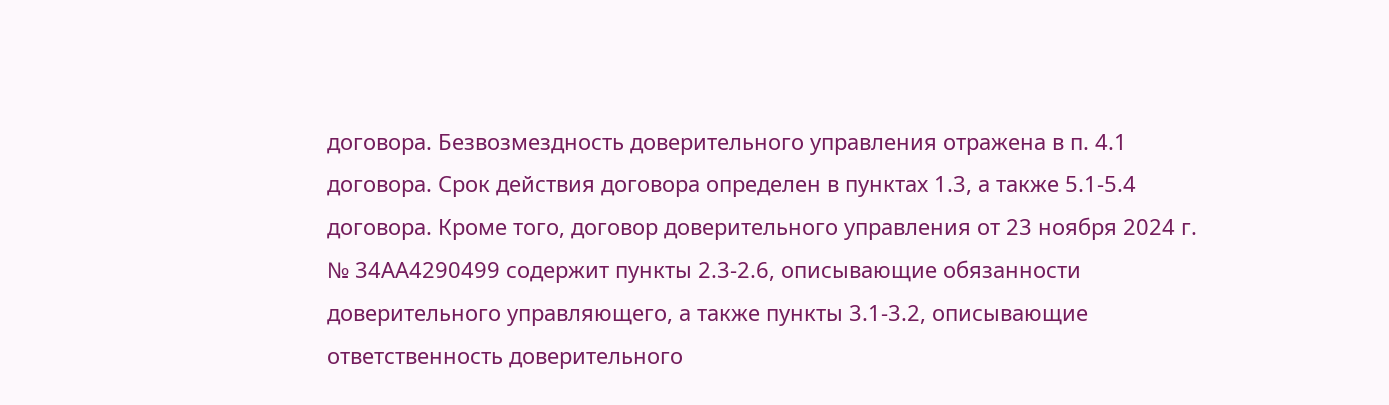договора. Безвозмездность доверительного управления отражена в п. 4.1 договора. Срок действия договора определен в пунктах 1.3, а также 5.1-5.4 договора. Кроме того, договор доверительного управления от 23 ноября 2024 г. № 34АА4290499 содержит пункты 2.3-2.6, описывающие обязанности доверительного управляющего, а также пункты 3.1-3.2, описывающие ответственность доверительного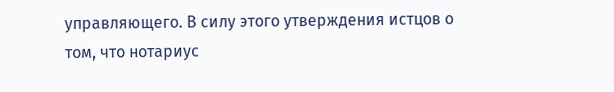управляющего. В силу этого утверждения истцов о том, что нотариус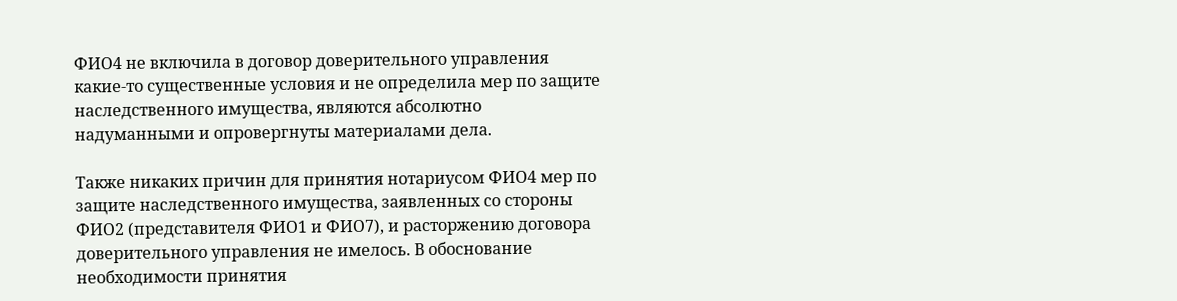ФИО4 не включила в договор доверительного управления какие-то существенные условия и не определила мер по защите наследственного имущества, являются абсолютно надуманными и опровергнуты материалами дела.

Также никаких причин для принятия нотариусом ФИО4 мер по защите наследственного имущества, заявленных со стороны ФИО2 (представителя ФИО1 и ФИО7), и расторжению договора доверительного управления не имелось. В обоснование необходимости принятия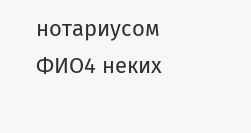нотариусом ФИО4 неких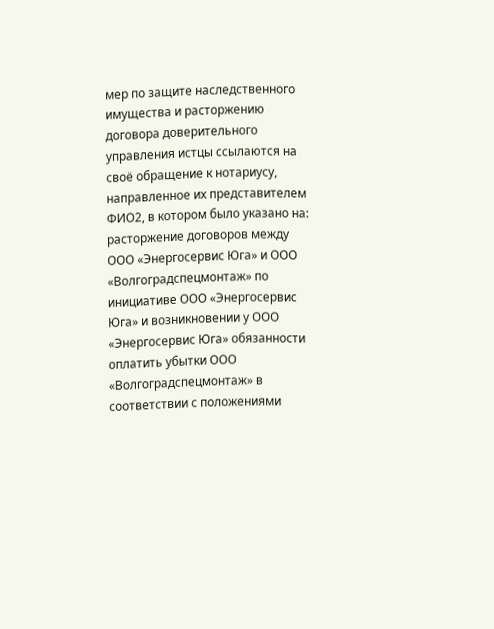мер по защите наследственного имущества и расторжению договора доверительного управления истцы ссылаются на своё обращение к нотариусу, направленное их представителем ФИО2, в котором было указано на: расторжение договоров между ООО «Энергосервис Юга» и ООО «Волгоградспецмонтаж» по инициативе ООО «Энергосервис Юга» и возникновении у ООО «Энергосервис Юга» обязанности оплатить убытки ООО «Волгоградспецмонтаж» в соответствии с положениями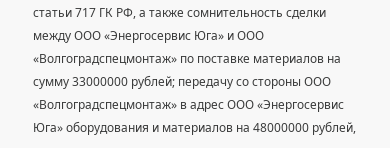статьи 717 ГК РФ, а также сомнительность сделки между ООО «Энергосервис Юга» и ООО «Волгоградспецмонтаж» по поставке материалов на сумму 33000000 рублей; передачу со стороны ООО «Волгоградспецмонтаж» в адрес ООО «Энергосервис Юга» оборудования и материалов на 48000000 рублей,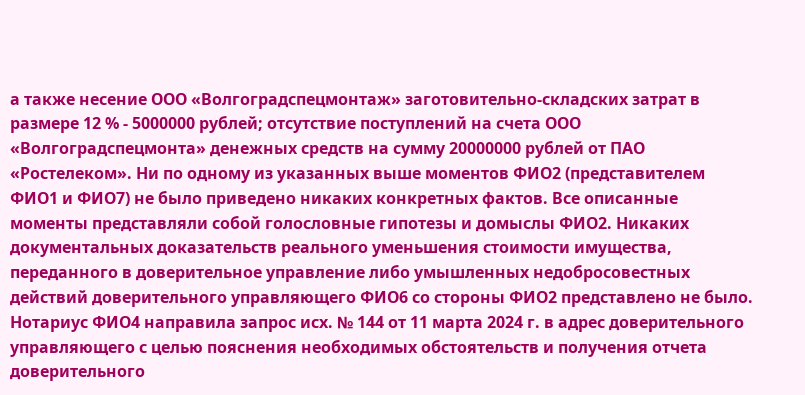а также несение ООО «Волгоградспецмонтаж» заготовительно-складских затрат в размере 12 % - 5000000 рублей; отсутствие поступлений на счета ООО «Волгоградспецмонта» денежных средств на сумму 20000000 рублей от ПАО «Ростелеком». Ни по одному из указанных выше моментов ФИО2 (представителем ФИО1 и ФИО7) не было приведено никаких конкретных фактов. Все описанные моменты представляли собой голословные гипотезы и домыслы ФИО2. Никаких документальных доказательств реального уменьшения стоимости имущества, переданного в доверительное управление либо умышленных недобросовестных действий доверительного управляющего ФИО6 со стороны ФИО2 представлено не было. Нотариус ФИО4 направила запрос исх. № 144 от 11 марта 2024 г. в адрес доверительного управляющего с целью пояснения необходимых обстоятельств и получения отчета доверительного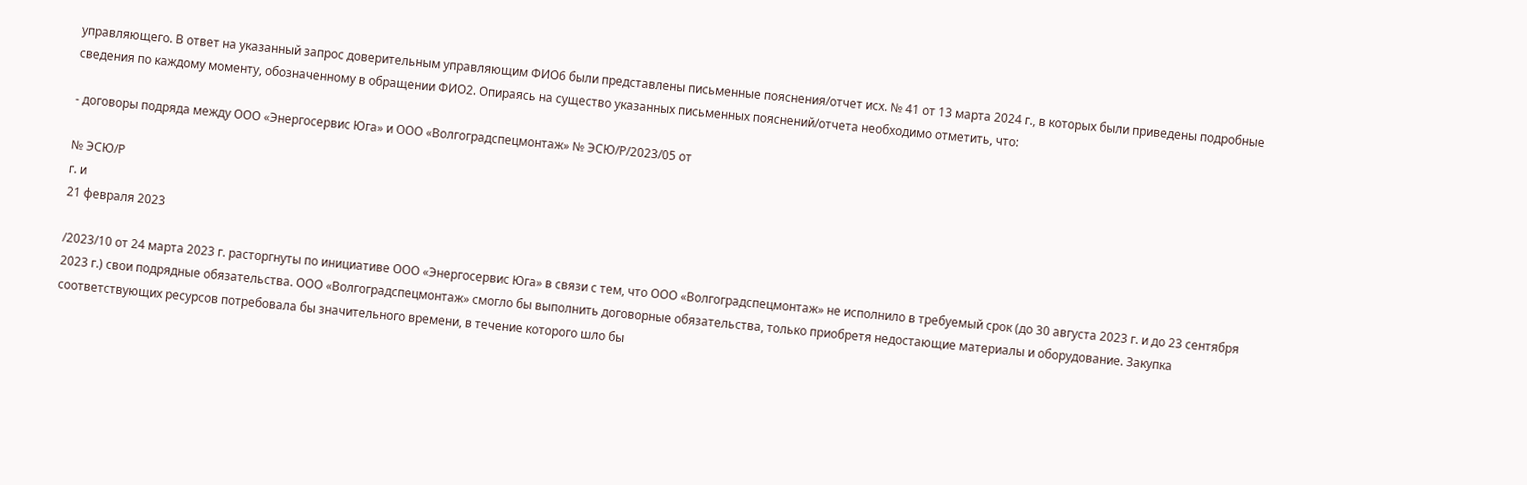управляющего. В ответ на указанный запрос доверительным управляющим ФИО6 были представлены письменные пояснения/отчет исх. № 41 от 13 марта 2024 г., в которых были приведены подробные сведения по каждому моменту, обозначенному в обращении ФИО2. Опираясь на существо указанных письменных пояснений/отчета необходимо отметить, что:

- договоры подряда между ООО «Энергосервис Юга» и ООО «Волгоградспецмонтаж» № ЭСЮ/Р/2023/05 от

№ ЭСЮ/Р
г. и
21 февраля 2023

/2023/10 от 24 марта 2023 г. расторгнуты по инициативе ООО «Энергосервис Юга» в связи с тем, что ООО «Волгоградспецмонтаж» не исполнило в требуемый срок (до 30 августа 2023 г. и до 23 сентября 2023 г.) свои подрядные обязательства. ООО «Волгоградспецмонтаж» смогло бы выполнить договорные обязательства, только приобретя недостающие материалы и оборудование. Закупка соответствующих ресурсов потребовала бы значительного времени, в течение которого шло бы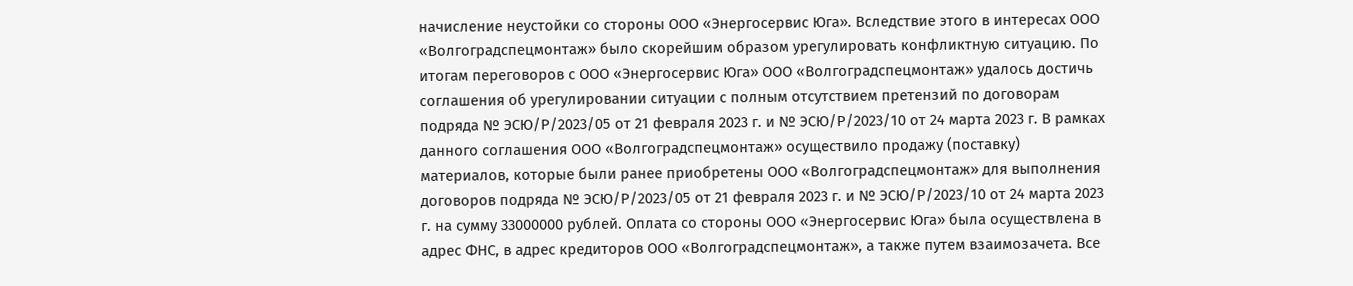начисление неустойки со стороны ООО «Энергосервис Юга». Вследствие этого в интересах ООО «Волгоградспецмонтаж» было скорейшим образом урегулировать конфликтную ситуацию. По итогам переговоров с ООО «Энергосервис Юга» ООО «Волгоградспецмонтаж» удалось достичь соглашения об урегулировании ситуации с полным отсутствием претензий по договорам подряда № ЭСЮ/Р/2023/05 от 21 февраля 2023 г. и № ЭСЮ/Р/2023/10 от 24 марта 2023 г. В рамках данного соглашения ООО «Волгоградспецмонтаж» осуществило продажу (поставку) материалов, которые были ранее приобретены ООО «Волгоградспецмонтаж» для выполнения договоров подряда № ЭСЮ/Р/2023/05 от 21 февраля 2023 г. и № ЭСЮ/Р/2023/10 от 24 марта 2023 г. на сумму 33000000 рублей. Оплата со стороны ООО «Энергосервис Юга» была осуществлена в адрес ФНС, в адрес кредиторов ООО «Волгоградспецмонтаж», а также путем взаимозачета. Все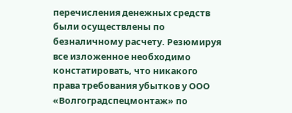перечисления денежных средств были осуществлены по безналичному расчету. Резюмируя все изложенное необходимо констатировать, что никакого права требования убытков у ООО «Волгоградспецмонтаж» по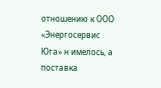отношению к ООО «Энергосервис Юга» н имелось, а поставка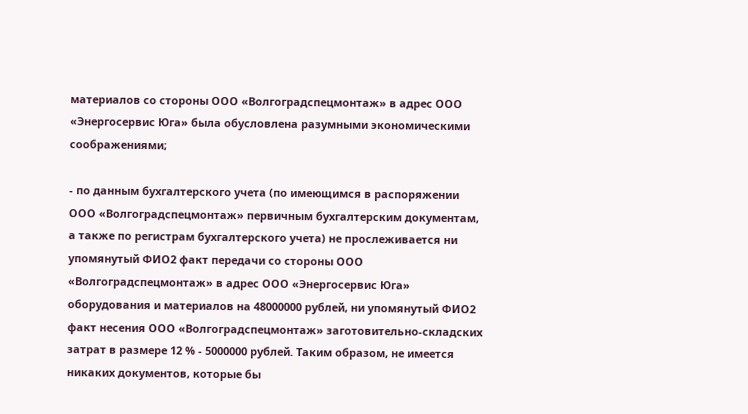материалов со стороны ООО «Волгоградспецмонтаж» в адрес ООО «Энергосервис Юга» была обусловлена разумными экономическими соображениями;

- по данным бухгалтерского учета (по имеющимся в распоряжении ООО «Волгоградспецмонтаж» первичным бухгалтерским документам, а также по регистрам бухгалтерского учета) не прослеживается ни упомянутый ФИО2 факт передачи со стороны ООО «Волгоградспецмонтаж» в адрес ООО «Энергосервис Юга» оборудования и материалов на 48000000 рублей, ни упомянутый ФИО2 факт несения ООО «Волгоградспецмонтаж» заготовительно-складских затрат в размере 12 % - 5000000 рублей. Таким образом, не имеется никаких документов, которые бы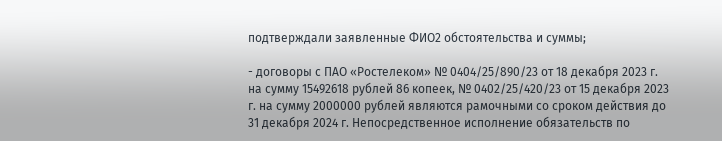подтверждали заявленные ФИО2 обстоятельства и суммы;

- договоры с ПАО «Ростелеком» № 0404/25/890/23 от 18 декабря 2023 г. на сумму 15492618 рублей 86 копеек, № 0402/25/420/23 от 15 декабря 2023 г. на сумму 2000000 рублей являются рамочными со сроком действия до 31 декабря 2024 г. Непосредственное исполнение обязательств по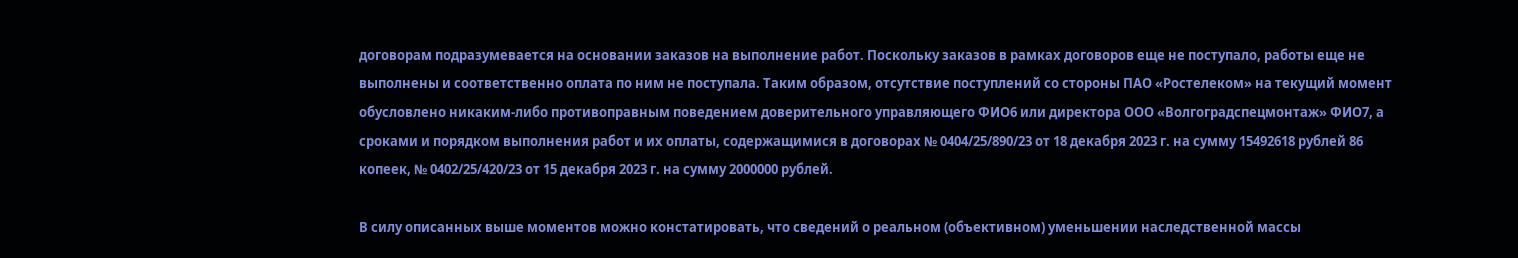договорам подразумевается на основании заказов на выполнение работ. Поскольку заказов в рамках договоров еще не поступало, работы еще не выполнены и соответственно оплата по ним не поступала. Таким образом, отсутствие поступлений со стороны ПАО «Ростелеком» на текущий момент обусловлено никаким-либо противоправным поведением доверительного управляющего ФИО6 или директора ООО «Волгоградспецмонтаж» ФИО7, а сроками и порядком выполнения работ и их оплаты, содержащимися в договорах № 0404/25/890/23 от 18 декабря 2023 г. на сумму 15492618 рублей 86 копеек, № 0402/25/420/23 от 15 декабря 2023 г. на сумму 2000000 рублей.

В силу описанных выше моментов можно констатировать, что сведений о реальном (объективном) уменьшении наследственной массы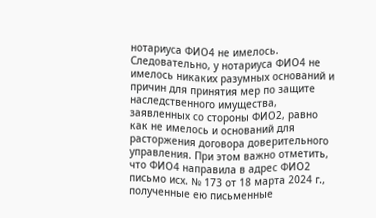нотариуса ФИО4 не имелось. Следовательно, у нотариуса ФИО4 не имелось никаких разумных оснований и причин для принятия мер по защите наследственного имущества, заявленных со стороны ФИО2, равно как не имелось и оснований для расторжения договора доверительного управления. При этом важно отметить, что ФИО4 направила в адрес ФИО2 письмо исх. № 173 от 18 марта 2024 г., полученные ею письменные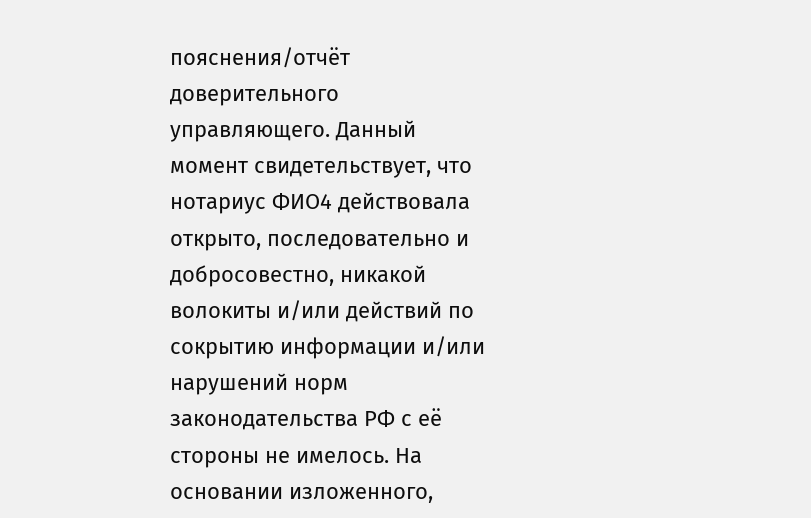пояснения/отчёт доверительного управляющего. Данный момент свидетельствует, что нотариус ФИО4 действовала открыто, последовательно и добросовестно, никакой волокиты и/или действий по сокрытию информации и/или нарушений норм законодательства РФ с её стороны не имелось. На основании изложенного,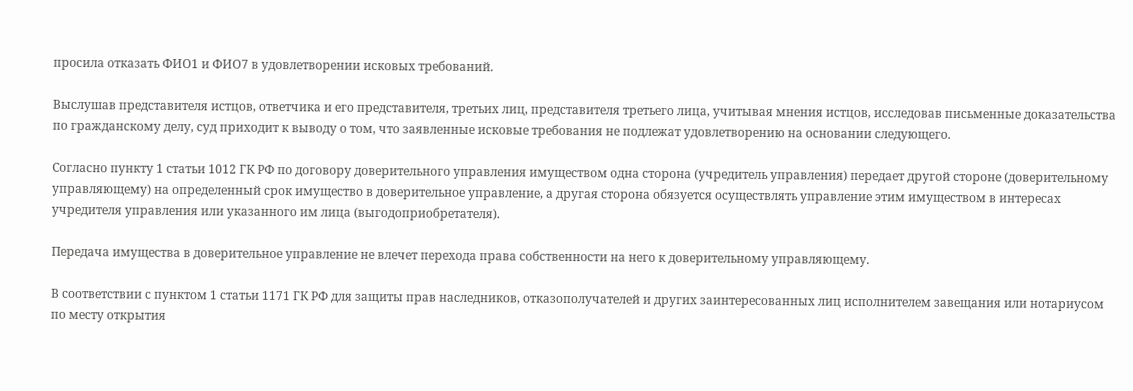просила отказать ФИО1 и ФИО7 в удовлетворении исковых требований.

Выслушав представителя истцов, ответчика и его представителя, третьих лиц, представителя третьего лица, учитывая мнения истцов, исследовав письменные доказательства по гражданскому делу, суд приходит к выводу о том, что заявленные исковые требования не подлежат удовлетворению на основании следующего.

Согласно пункту 1 статьи 1012 ГК РФ по договору доверительного управления имуществом одна сторона (учредитель управления) передает другой стороне (доверительному управляющему) на определенный срок имущество в доверительное управление, а другая сторона обязуется осуществлять управление этим имуществом в интересах учредителя управления или указанного им лица (выгодоприобретателя).

Передача имущества в доверительное управление не влечет перехода права собственности на него к доверительному управляющему.

В соответствии с пунктом 1 статьи 1171 ГК РФ для защиты прав наследников, отказополучателей и других заинтересованных лиц исполнителем завещания или нотариусом по месту открытия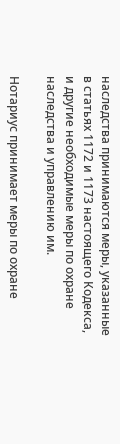наследства принимаются меры, указанные в статьях 1172 и 1173 настоящего Кодекса, и другие необходимые меры по охране наследства и управлению им.

Нотариус принимает меры по охране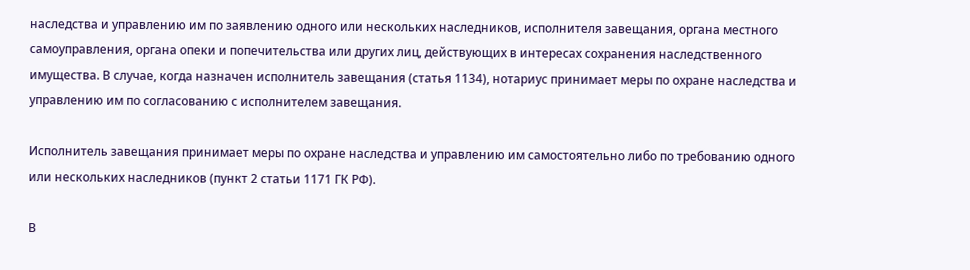наследства и управлению им по заявлению одного или нескольких наследников, исполнителя завещания, органа местного самоуправления, органа опеки и попечительства или других лиц, действующих в интересах сохранения наследственного имущества. В случае, когда назначен исполнитель завещания (статья 1134), нотариус принимает меры по охране наследства и управлению им по согласованию с исполнителем завещания.

Исполнитель завещания принимает меры по охране наследства и управлению им самостоятельно либо по требованию одного или нескольких наследников (пункт 2 статьи 1171 ГК РФ).

В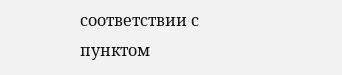соответствии с пунктом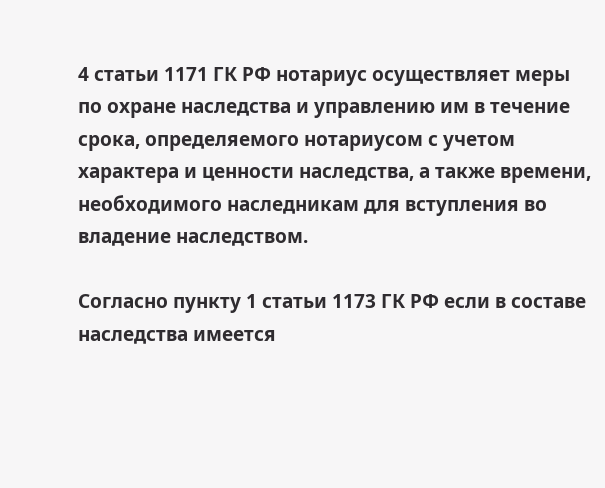4 статьи 1171 ГК РФ нотариус осуществляет меры по охране наследства и управлению им в течение срока, определяемого нотариусом с учетом характера и ценности наследства, а также времени, необходимого наследникам для вступления во владение наследством.

Согласно пункту 1 статьи 1173 ГК РФ если в составе наследства имеется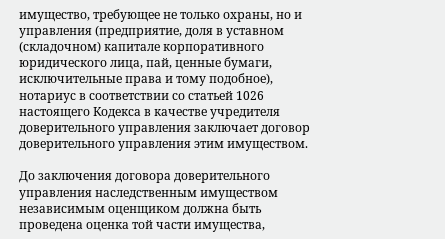имущество, требующее не только охраны, но и управления (предприятие, доля в уставном (складочном) капитале корпоративного юридического лица, пай, ценные бумаги, исключительные права и тому подобное), нотариус в соответствии со статьей 1026 настоящего Кодекса в качестве учредителя доверительного управления заключает договор доверительного управления этим имуществом.

До заключения договора доверительного управления наследственным имуществом независимым оценщиком должна быть проведена оценка той части имущества,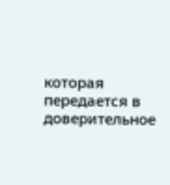которая передается в доверительное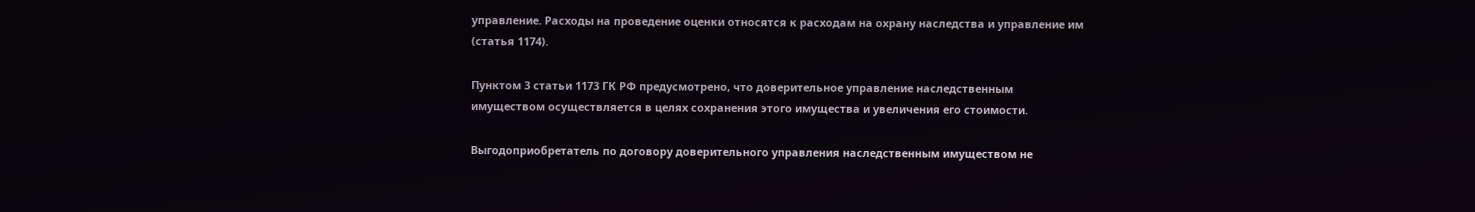управление. Расходы на проведение оценки относятся к расходам на охрану наследства и управление им (статья 1174).

Пунктом 3 статьи 1173 ГК РФ предусмотрено, что доверительное управление наследственным имуществом осуществляется в целях сохранения этого имущества и увеличения его стоимости.

Выгодоприобретатель по договору доверительного управления наследственным имуществом не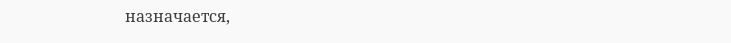назначается,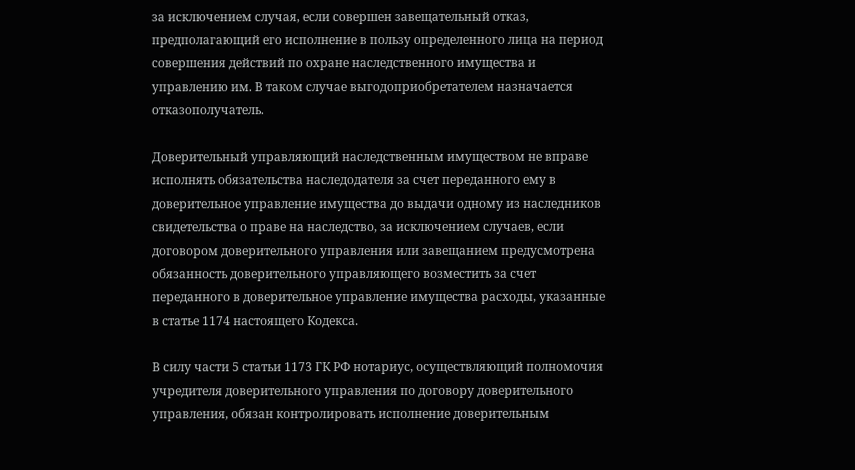за исключением случая, если совершен завещательный отказ, предполагающий его исполнение в пользу определенного лица на период совершения действий по охране наследственного имущества и управлению им. В таком случае выгодоприобретателем назначается отказополучатель.

Доверительный управляющий наследственным имуществом не вправе исполнять обязательства наследодателя за счет переданного ему в доверительное управление имущества до выдачи одному из наследников свидетельства о праве на наследство, за исключением случаев, если договором доверительного управления или завещанием предусмотрена обязанность доверительного управляющего возместить за счет переданного в доверительное управление имущества расходы, указанные в статье 1174 настоящего Кодекса.

В силу части 5 статьи 1173 ГК РФ нотариус, осуществляющий полномочия учредителя доверительного управления по договору доверительного управления, обязан контролировать исполнение доверительным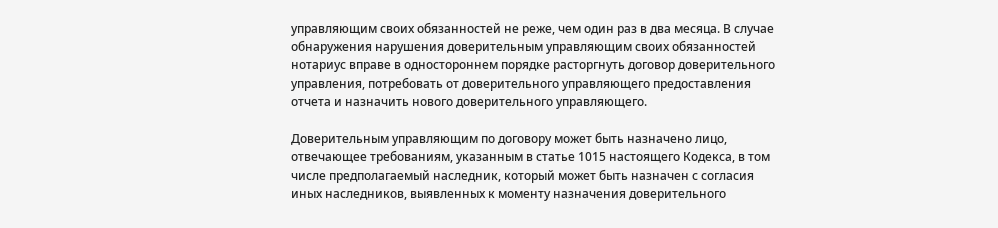управляющим своих обязанностей не реже, чем один раз в два месяца. В случае обнаружения нарушения доверительным управляющим своих обязанностей нотариус вправе в одностороннем порядке расторгнуть договор доверительного управления, потребовать от доверительного управляющего предоставления отчета и назначить нового доверительного управляющего.

Доверительным управляющим по договору может быть назначено лицо, отвечающее требованиям, указанным в статье 1015 настоящего Кодекса, в том числе предполагаемый наследник, который может быть назначен с согласия иных наследников, выявленных к моменту назначения доверительного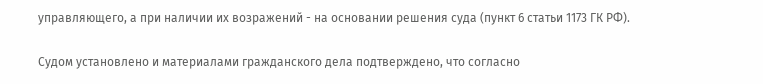управляющего, а при наличии их возражений - на основании решения суда (пункт 6 статьи 1173 ГК РФ).

Судом установлено и материалами гражданского дела подтверждено, что согласно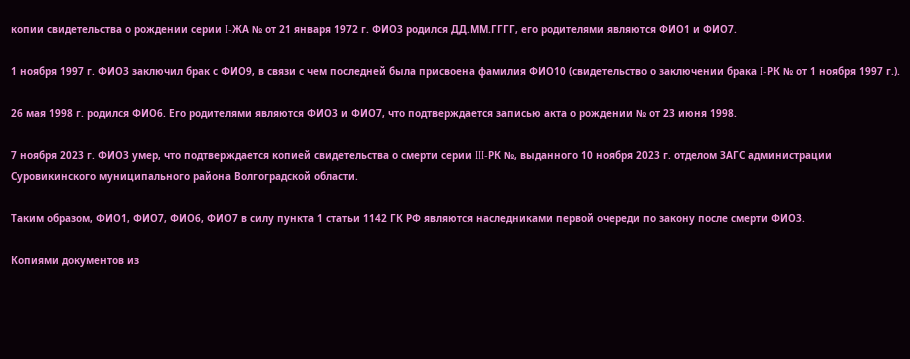копии свидетельства о рождении серии I-ЖА № от 21 января 1972 г. ФИО3 родился ДД.ММ.ГГГГ, его родителями являются ФИО1 и ФИО7.

1 ноября 1997 г. ФИО3 заключил брак с ФИО9, в связи с чем последней была присвоена фамилия ФИО10 (свидетельство о заключении брака I-РК № от 1 ноября 1997 г.).

26 мая 1998 г. родился ФИО6. Его родителями являются ФИО3 и ФИО7, что подтверждается записью акта о рождении № от 23 июня 1998.

7 ноября 2023 г. ФИО3 умер, что подтверждается копией свидетельства о смерти серии III-РК №, выданного 10 ноября 2023 г. отделом ЗАГС администрации Суровикинского муниципального района Волгоградской области.

Таким образом, ФИО1, ФИО7, ФИО6, ФИО7 в силу пункта 1 статьи 1142 ГК РФ являются наследниками первой очереди по закону после смерти ФИО3.

Копиями документов из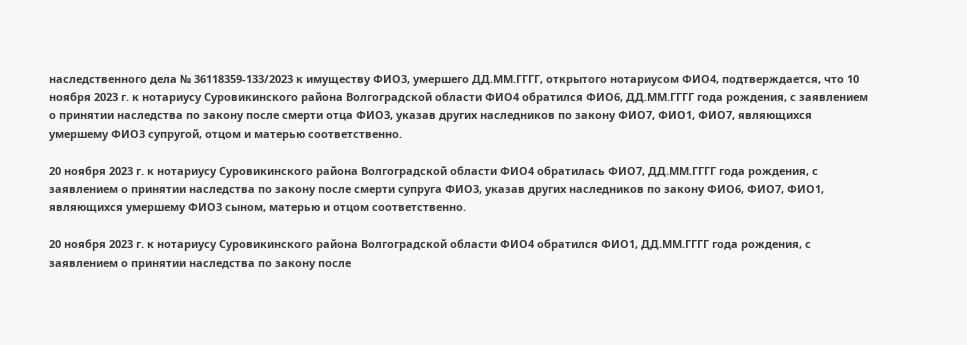наследственного дела № 36118359-133/2023 к имуществу ФИО3, умершего ДД.ММ.ГГГГ, открытого нотариусом ФИО4, подтверждается, что 10 ноября 2023 г. к нотариусу Суровикинского района Волгоградской области ФИО4 обратился ФИО6, ДД.ММ.ГГГГ года рождения, с заявлением о принятии наследства по закону после смерти отца ФИО3, указав других наследников по закону ФИО7, ФИО1, ФИО7, являющихся умершему ФИО3 супругой, отцом и матерью соответственно.

20 ноября 2023 г. к нотариусу Суровикинского района Волгоградской области ФИО4 обратилась ФИО7, ДД.ММ.ГГГГ года рождения, с заявлением о принятии наследства по закону после смерти супруга ФИО3, указав других наследников по закону ФИО6, ФИО7, ФИО1, являющихся умершему ФИО3 сыном, матерью и отцом соответственно.

20 ноября 2023 г. к нотариусу Суровикинского района Волгоградской области ФИО4 обратился ФИО1, ДД.ММ.ГГГГ года рождения, с заявлением о принятии наследства по закону после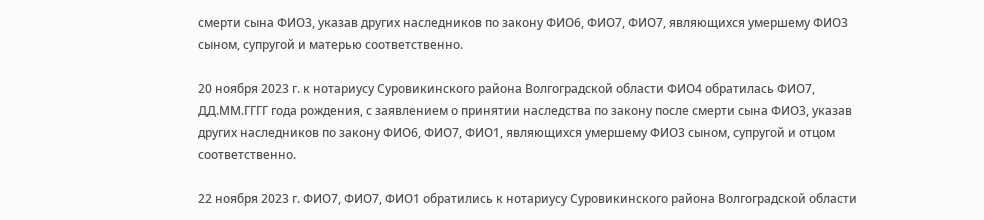смерти сына ФИО3, указав других наследников по закону ФИО6, ФИО7, ФИО7, являющихся умершему ФИО3 сыном, супругой и матерью соответственно.

20 ноября 2023 г. к нотариусу Суровикинского района Волгоградской области ФИО4 обратилась ФИО7, ДД.ММ.ГГГГ года рождения, с заявлением о принятии наследства по закону после смерти сына ФИО3, указав других наследников по закону ФИО6, ФИО7, ФИО1, являющихся умершему ФИО3 сыном, супругой и отцом соответственно.

22 ноября 2023 г. ФИО7, ФИО7, ФИО1 обратились к нотариусу Суровикинского района Волгоградской области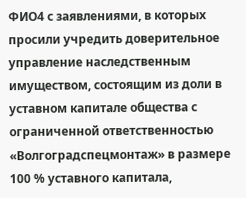ФИО4 с заявлениями, в которых просили учредить доверительное управление наследственным имуществом, состоящим из доли в уставном капитале общества с ограниченной ответственностью «Волгоградспецмонтаж» в размере 100 % уставного капитала,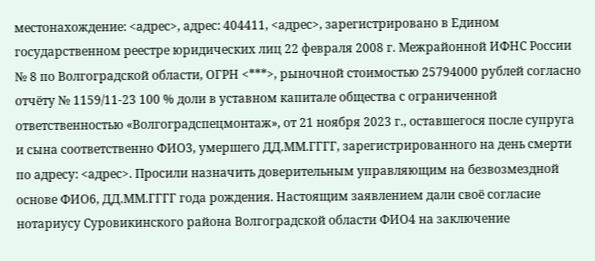местонахождение: <адрес>, адрес: 404411, <адрес>, зарегистрировано в Едином государственном реестре юридических лиц 22 февраля 2008 г. Межрайонной ИФНС России № 8 по Волгоградской области, ОГРН <***>, рыночной стоимостью 25794000 рублей согласно отчёту № 1159/11-23 100 % доли в уставном капитале общества с ограниченной ответственностью «Волгоградспецмонтаж», от 21 ноября 2023 г., оставшегося после супруга и сына соответственно ФИО3, умершего ДД.ММ.ГГГГ, зарегистрированного на день смерти по адресу: <адрес>. Просили назначить доверительным управляющим на безвозмездной основе ФИО6, ДД.ММ.ГГГГ года рождения. Настоящим заявлением дали своё согласие нотариусу Суровикинского района Волгоградской области ФИО4 на заключение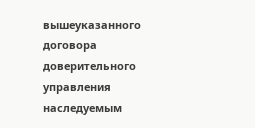вышеуказанного договора доверительного управления наследуемым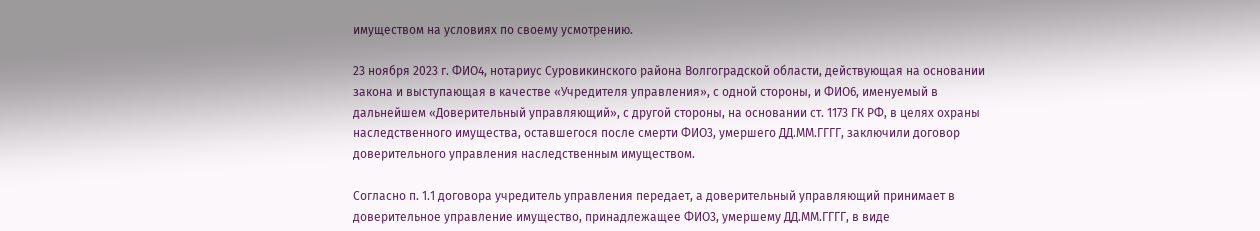имуществом на условиях по своему усмотрению.

23 ноября 2023 г. ФИО4, нотариус Суровикинского района Волгоградской области, действующая на основании закона и выступающая в качестве «Учредителя управления», с одной стороны, и ФИО6, именуемый в дальнейшем «Доверительный управляющий», с другой стороны, на основании ст. 1173 ГК РФ, в целях охраны наследственного имущества, оставшегося после смерти ФИО3, умершего ДД.ММ.ГГГГ, заключили договор доверительного управления наследственным имуществом.

Согласно п. 1.1 договора учредитель управления передает, а доверительный управляющий принимает в доверительное управление имущество, принадлежащее ФИО3, умершему ДД.ММ.ГГГГ, в виде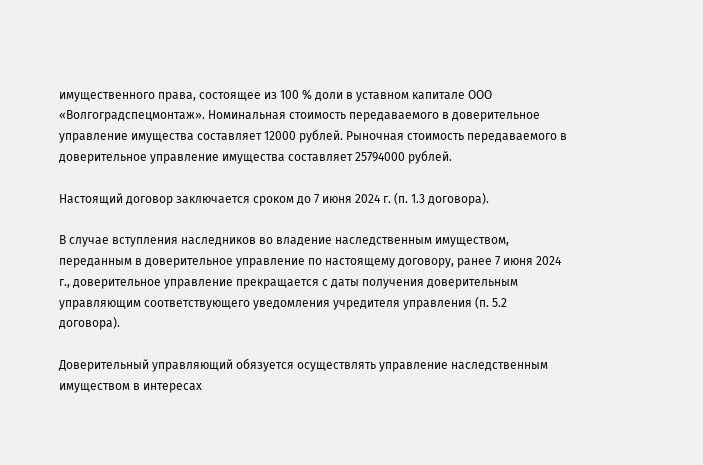имущественного права, состоящее из 100 % доли в уставном капитале ООО «Волгоградспецмонтаж». Номинальная стоимость передаваемого в доверительное управление имущества составляет 12000 рублей. Рыночная стоимость передаваемого в доверительное управление имущества составляет 25794000 рублей.

Настоящий договор заключается сроком до 7 июня 2024 г. (п. 1.3 договора).

В случае вступления наследников во владение наследственным имуществом, переданным в доверительное управление по настоящему договору, ранее 7 июня 2024 г., доверительное управление прекращается с даты получения доверительным управляющим соответствующего уведомления учредителя управления (п. 5.2 договора).

Доверительный управляющий обязуется осуществлять управление наследственным имуществом в интересах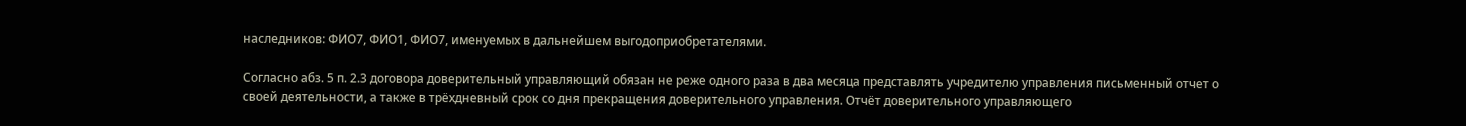наследников: ФИО7, ФИО1, ФИО7, именуемых в дальнейшем выгодоприобретателями.

Согласно абз. 5 п. 2.3 договора доверительный управляющий обязан не реже одного раза в два месяца представлять учредителю управления письменный отчет о своей деятельности, а также в трёхдневный срок со дня прекращения доверительного управления. Отчёт доверительного управляющего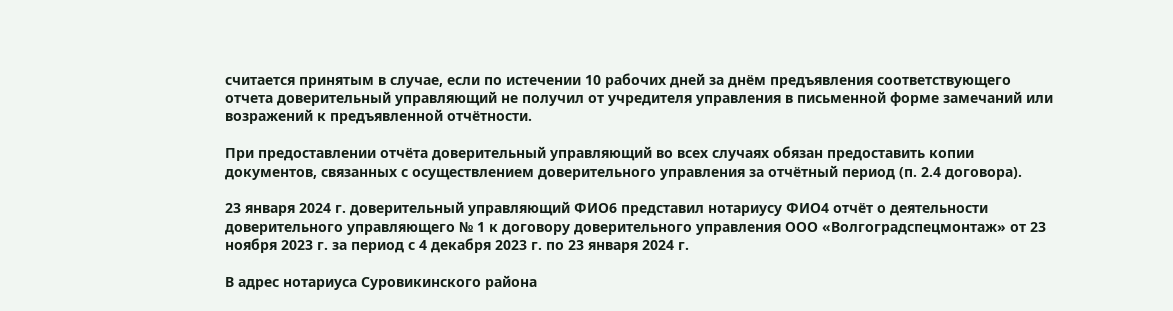считается принятым в случае, если по истечении 10 рабочих дней за днём предъявления соответствующего отчета доверительный управляющий не получил от учредителя управления в письменной форме замечаний или возражений к предъявленной отчётности.

При предоставлении отчёта доверительный управляющий во всех случаях обязан предоставить копии документов, связанных с осуществлением доверительного управления за отчётный период (п. 2.4 договора).

23 января 2024 г. доверительный управляющий ФИО6 представил нотариусу ФИО4 отчёт о деятельности доверительного управляющего № 1 к договору доверительного управления ООО «Волгоградспецмонтаж» от 23 ноября 2023 г. за период с 4 декабря 2023 г. по 23 января 2024 г.

В адрес нотариуса Суровикинского района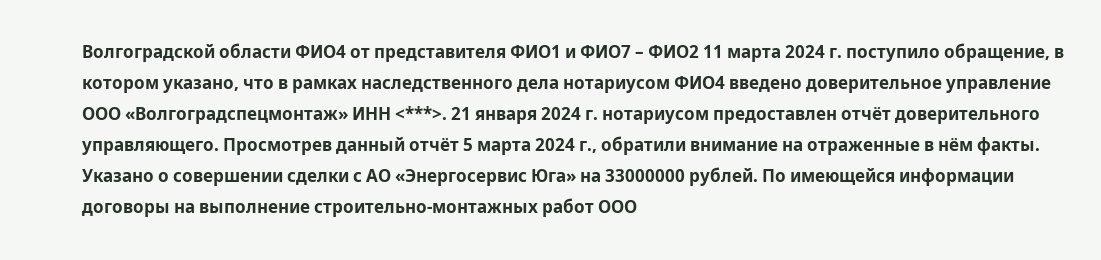Волгоградской области ФИО4 от представителя ФИО1 и ФИО7 – ФИО2 11 марта 2024 г. поступило обращение, в котором указано, что в рамках наследственного дела нотариусом ФИО4 введено доверительное управление ООО «Волгоградспецмонтаж» ИНН <***>. 21 января 2024 г. нотариусом предоставлен отчёт доверительного управляющего. Просмотрев данный отчёт 5 марта 2024 г., обратили внимание на отраженные в нём факты. Указано о совершении сделки с АО «Энергосервис Юга» на 33000000 рублей. По имеющейся информации договоры на выполнение строительно-монтажных работ ООО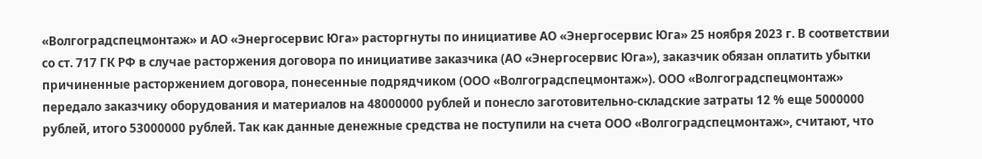«Волгоградспецмонтаж» и АО «Энергосервис Юга» расторгнуты по инициативе АО «Энергосервис Юга» 25 ноября 2023 г. В соответствии со ст. 717 ГК РФ в случае расторжения договора по инициативе заказчика (АО «Энергосервис Юга»), заказчик обязан оплатить убытки причиненные расторжением договора, понесенные подрядчиком (ООО «Волгоградспецмонтаж»). ООО «Волгоградспецмонтаж» передало заказчику оборудования и материалов на 48000000 рублей и понесло заготовительно-складские затраты 12 % еще 5000000 рублей, итого 53000000 рублей. Так как данные денежные средства не поступили на счета ООО «Волгоградспецмонтаж», считают, что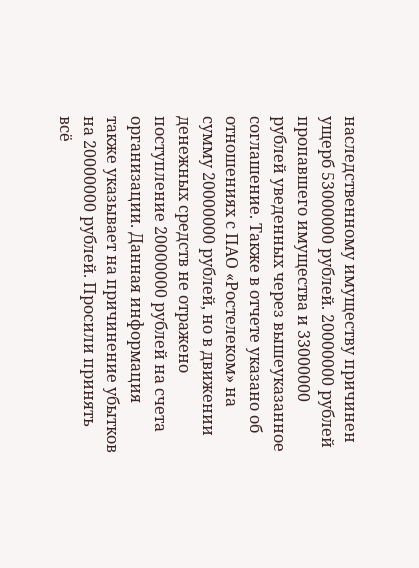наследственному имуществу причинен ущерб 53000000 рублей. 20000000 рублей пропавшего имущества и 33000000 рублей уведенных через вышеуказанное соглашение. Также в отчете указано об отношениях с ПАО «Ростелеком» на сумму 20000000 рублей, но в движении денежных средств не отражено поступление 20000000 рублей на счета организации. Данная информация также указывает на причинение убытков на 20000000 рублей. Просили принять всё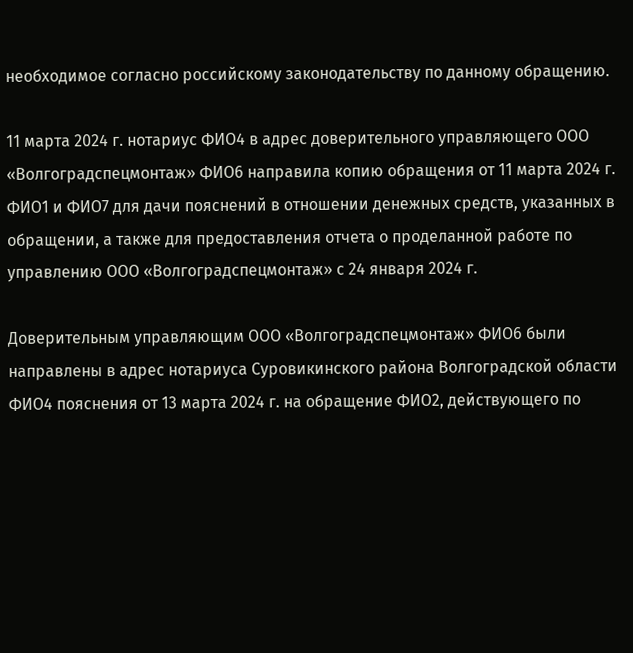необходимое согласно российскому законодательству по данному обращению.

11 марта 2024 г. нотариус ФИО4 в адрес доверительного управляющего ООО «Волгоградспецмонтаж» ФИО6 направила копию обращения от 11 марта 2024 г. ФИО1 и ФИО7 для дачи пояснений в отношении денежных средств, указанных в обращении, а также для предоставления отчета о проделанной работе по управлению ООО «Волгоградспецмонтаж» с 24 января 2024 г.

Доверительным управляющим ООО «Волгоградспецмонтаж» ФИО6 были направлены в адрес нотариуса Суровикинского района Волгоградской области ФИО4 пояснения от 13 марта 2024 г. на обращение ФИО2, действующего по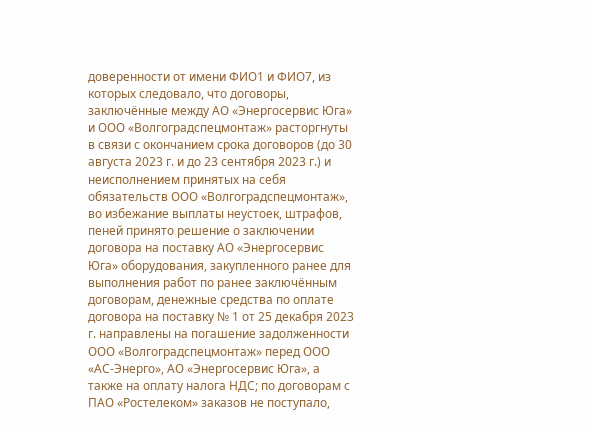доверенности от имени ФИО1 и ФИО7, из которых следовало, что договоры, заключённые между АО «Энергосервис Юга» и ООО «Волгоградспецмонтаж» расторгнуты в связи с окончанием срока договоров (до 30 августа 2023 г. и до 23 сентября 2023 г.) и неисполнением принятых на себя обязательств ООО «Волгоградспецмонтаж», во избежание выплаты неустоек, штрафов, пеней принято решение о заключении договора на поставку АО «Энергосервис Юга» оборудования, закупленного ранее для выполнения работ по ранее заключённым договорам, денежные средства по оплате договора на поставку № 1 от 25 декабря 2023 г. направлены на погашение задолженности ООО «Волгоградспецмонтаж» перед ООО «АС-Энерго», АО «Энергосервис Юга», а также на оплату налога НДС; по договорам с ПАО «Ростелеком» заказов не поступало,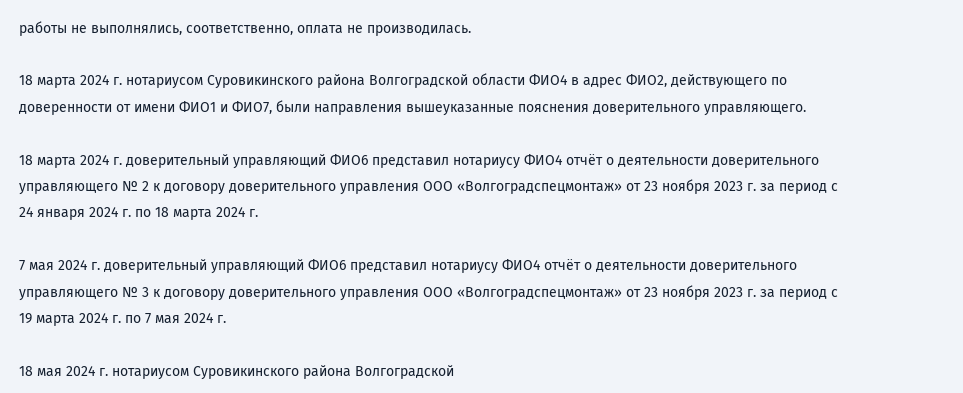работы не выполнялись, соответственно, оплата не производилась.

18 марта 2024 г. нотариусом Суровикинского района Волгоградской области ФИО4 в адрес ФИО2, действующего по доверенности от имени ФИО1 и ФИО7, были направления вышеуказанные пояснения доверительного управляющего.

18 марта 2024 г. доверительный управляющий ФИО6 представил нотариусу ФИО4 отчёт о деятельности доверительного управляющего № 2 к договору доверительного управления ООО «Волгоградспецмонтаж» от 23 ноября 2023 г. за период с 24 января 2024 г. по 18 марта 2024 г.

7 мая 2024 г. доверительный управляющий ФИО6 представил нотариусу ФИО4 отчёт о деятельности доверительного управляющего № 3 к договору доверительного управления ООО «Волгоградспецмонтаж» от 23 ноября 2023 г. за период с 19 марта 2024 г. по 7 мая 2024 г.

18 мая 2024 г. нотариусом Суровикинского района Волгоградской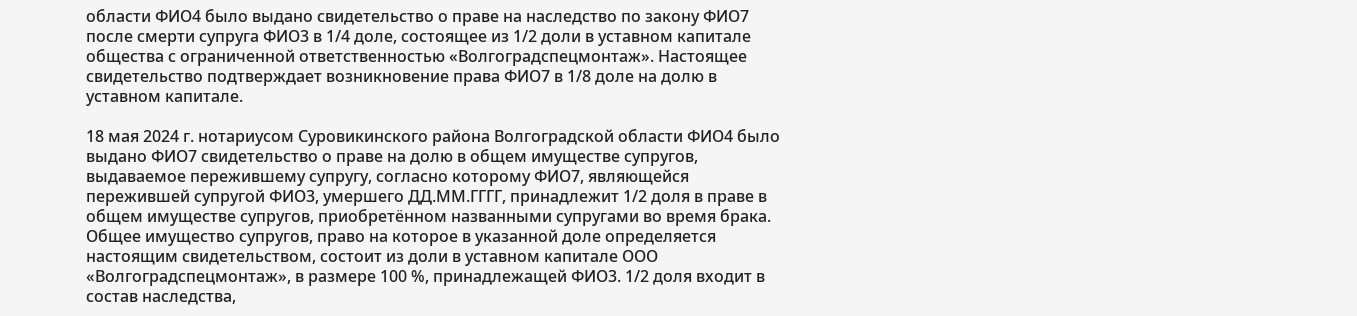области ФИО4 было выдано свидетельство о праве на наследство по закону ФИО7 после смерти супруга ФИО3 в 1/4 доле, состоящее из 1/2 доли в уставном капитале общества с ограниченной ответственностью «Волгоградспецмонтаж». Настоящее свидетельство подтверждает возникновение права ФИО7 в 1/8 доле на долю в уставном капитале.

18 мая 2024 г. нотариусом Суровикинского района Волгоградской области ФИО4 было выдано ФИО7 свидетельство о праве на долю в общем имуществе супругов, выдаваемое пережившему супругу, согласно которому ФИО7, являющейся пережившей супругой ФИО3, умершего ДД.ММ.ГГГГ, принадлежит 1/2 доля в праве в общем имуществе супругов, приобретённом названными супругами во время брака. Общее имущество супругов, право на которое в указанной доле определяется настоящим свидетельством, состоит из доли в уставном капитале ООО «Волгоградспецмонтаж», в размере 100 %, принадлежащей ФИО3. 1/2 доля входит в состав наследства,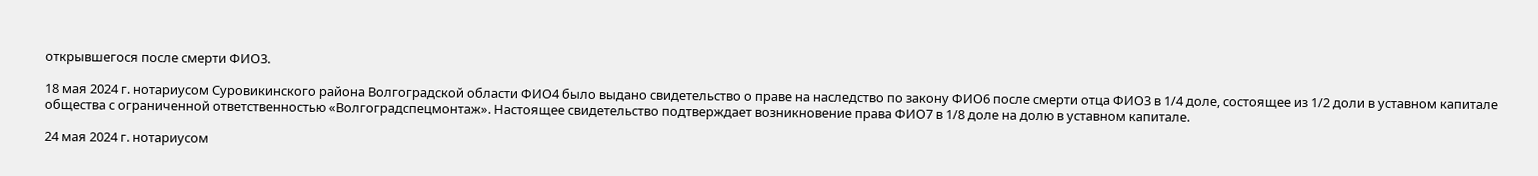открывшегося после смерти ФИО3.

18 мая 2024 г. нотариусом Суровикинского района Волгоградской области ФИО4 было выдано свидетельство о праве на наследство по закону ФИО6 после смерти отца ФИО3 в 1/4 доле, состоящее из 1/2 доли в уставном капитале общества с ограниченной ответственностью «Волгоградспецмонтаж». Настоящее свидетельство подтверждает возникновение права ФИО7 в 1/8 доле на долю в уставном капитале.

24 мая 2024 г. нотариусом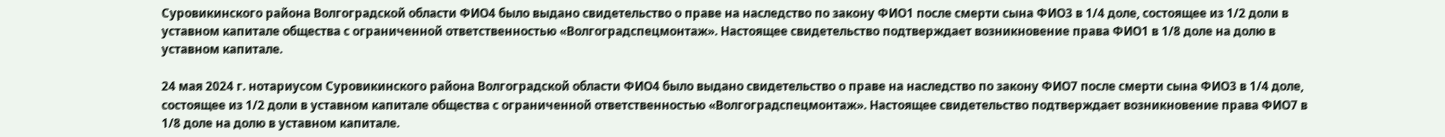Суровикинского района Волгоградской области ФИО4 было выдано свидетельство о праве на наследство по закону ФИО1 после смерти сына ФИО3 в 1/4 доле, состоящее из 1/2 доли в уставном капитале общества с ограниченной ответственностью «Волгоградспецмонтаж». Настоящее свидетельство подтверждает возникновение права ФИО1 в 1/8 доле на долю в уставном капитале.

24 мая 2024 г. нотариусом Суровикинского района Волгоградской области ФИО4 было выдано свидетельство о праве на наследство по закону ФИО7 после смерти сына ФИО3 в 1/4 доле, состоящее из 1/2 доли в уставном капитале общества с ограниченной ответственностью «Волгоградспецмонтаж». Настоящее свидетельство подтверждает возникновение права ФИО7 в 1/8 доле на долю в уставном капитале.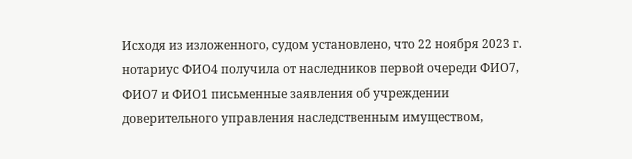Исходя из изложенного, судом установлено, что 22 ноября 2023 г. нотариус ФИО4 получила от наследников первой очереди ФИО7, ФИО7 и ФИО1 письменные заявления об учреждении доверительного управления наследственным имуществом,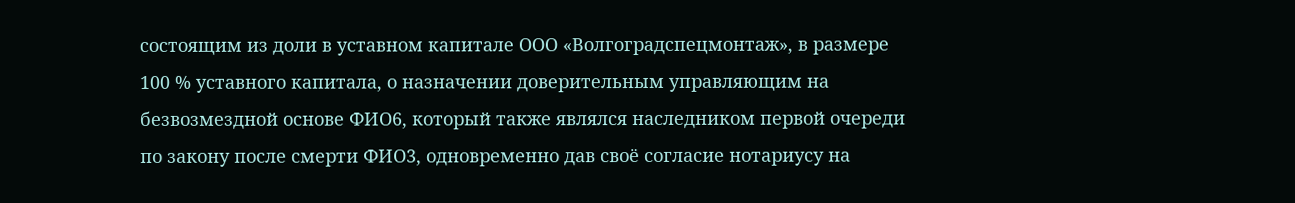состоящим из доли в уставном капитале ООО «Волгоградспецмонтаж», в размере 100 % уставного капитала, о назначении доверительным управляющим на безвозмездной основе ФИО6, который также являлся наследником первой очереди по закону после смерти ФИО3, одновременно дав своё согласие нотариусу на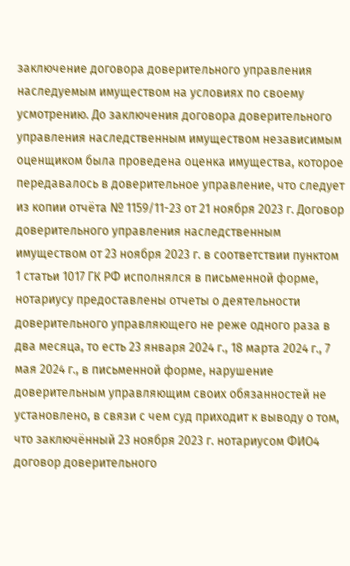заключение договора доверительного управления наследуемым имуществом на условиях по своему усмотрению. До заключения договора доверительного управления наследственным имуществом независимым оценщиком была проведена оценка имущества, которое передавалось в доверительное управление, что следует из копии отчёта № 1159/11-23 от 21 ноября 2023 г. Договор доверительного управления наследственным имуществом от 23 ноября 2023 г. в соответствии пунктом 1 статьи 1017 ГК РФ исполнялся в письменной форме, нотариусу предоставлены отчеты о деятельности доверительного управляющего не реже одного раза в два месяца, то есть 23 января 2024 г., 18 марта 2024 г., 7 мая 2024 г., в письменной форме, нарушение доверительным управляющим своих обязанностей не установлено, в связи с чем суд приходит к выводу о том, что заключённый 23 ноября 2023 г. нотариусом ФИО4 договор доверительного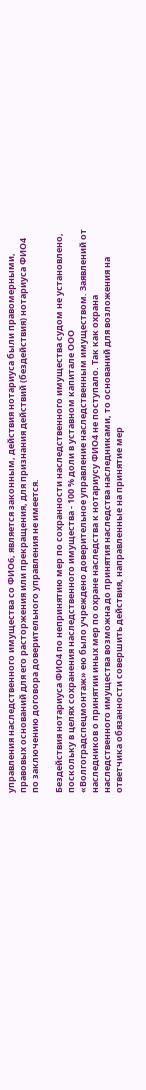управления наследственного имущества со ФИО6, является законным, действия нотариуса были правомерными, правовых оснований для его расторжения или прекращения, для признания действий (бездействия) нотариуса ФИО4 по заключению договора доверительного управления не имеется.

Бездействия нотариуса ФИО4 по непринятию мер по сохранности наследственного имущества судом не установлено, поскольку в целях сохранения наследственного имущества - 100 % доли в уставном капитале ООО «Волгоградспецмонтаж» ею было учреждено доверительное управление наследственным имуществом. Заявлений от наследников о принятии иных мер по охране наследства к нотариусу ФИО4 не поступало. Так как охрана наследственного имущества возможна до принятия наследства наследниками, то оснований для возложения на ответчика обязанности совершить действия, направленные на принятие мер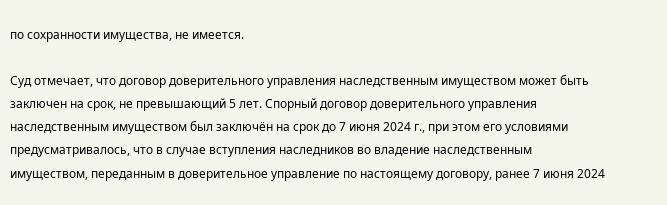по сохранности имущества, не имеется.

Суд отмечает, что договор доверительного управления наследственным имуществом может быть заключен на срок, не превышающий 5 лет. Спорный договор доверительного управления наследственным имуществом был заключён на срок до 7 июня 2024 г., при этом его условиями предусматривалось, что в случае вступления наследников во владение наследственным имуществом, переданным в доверительное управление по настоящему договору, ранее 7 июня 2024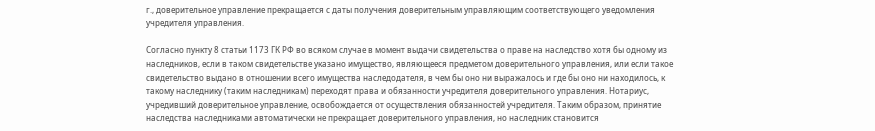г., доверительное управление прекращается с даты получения доверительным управляющим соответствующего уведомления учредителя управления.

Согласно пункту 8 статьи 1173 ГК РФ во всяком случае в момент выдачи свидетельства о праве на наследство хотя бы одному из наследников, если в таком свидетельстве указано имущество, являющееся предметом доверительного управления, или если такое свидетельство выдано в отношении всего имущества наследодателя, в чем бы оно ни выражалось и где бы оно ни находилось, к такому наследнику (таким наследникам) переходят права и обязанности учредителя доверительного управления. Нотариус, учредивший доверительное управление, освобождается от осуществления обязанностей учредителя. Таким образом, принятие наследства наследниками автоматически не прекращает доверительного управления, но наследник становится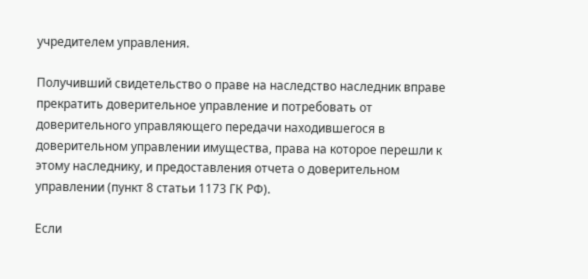учредителем управления.

Получивший свидетельство о праве на наследство наследник вправе прекратить доверительное управление и потребовать от доверительного управляющего передачи находившегося в доверительном управлении имущества, права на которое перешли к этому наследнику, и предоставления отчета о доверительном управлении (пункт 8 статьи 1173 ГК РФ).

Если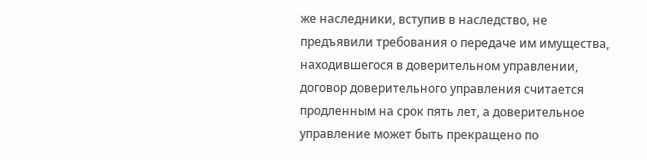же наследники, вступив в наследство, не предъявили требования о передаче им имущества, находившегося в доверительном управлении, договор доверительного управления считается продленным на срок пять лет, а доверительное управление может быть прекращено по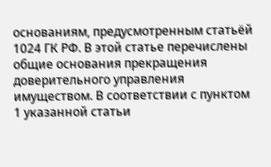основаниям, предусмотренным статьёй 1024 ГК РФ. В этой статье перечислены общие основания прекращения доверительного управления имуществом. В соответствии с пунктом 1 указанной статьи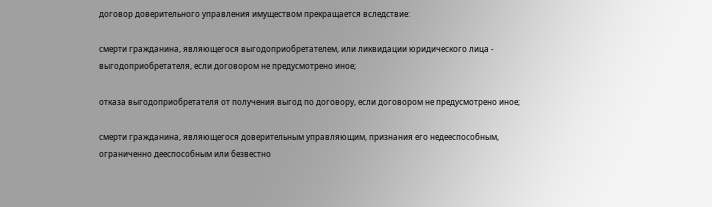договор доверительного управления имуществом прекращается вследствие:

смерти гражданина, являющегося выгодоприобретателем, или ликвидации юридического лица - выгодоприобретателя, если договором не предусмотрено иное;

отказа выгодоприобретателя от получения выгод по договору, если договором не предусмотрено иное;

смерти гражданина, являющегося доверительным управляющим, признания его недееспособным, ограниченно дееспособным или безвестно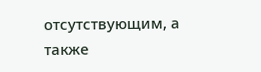отсутствующим, а также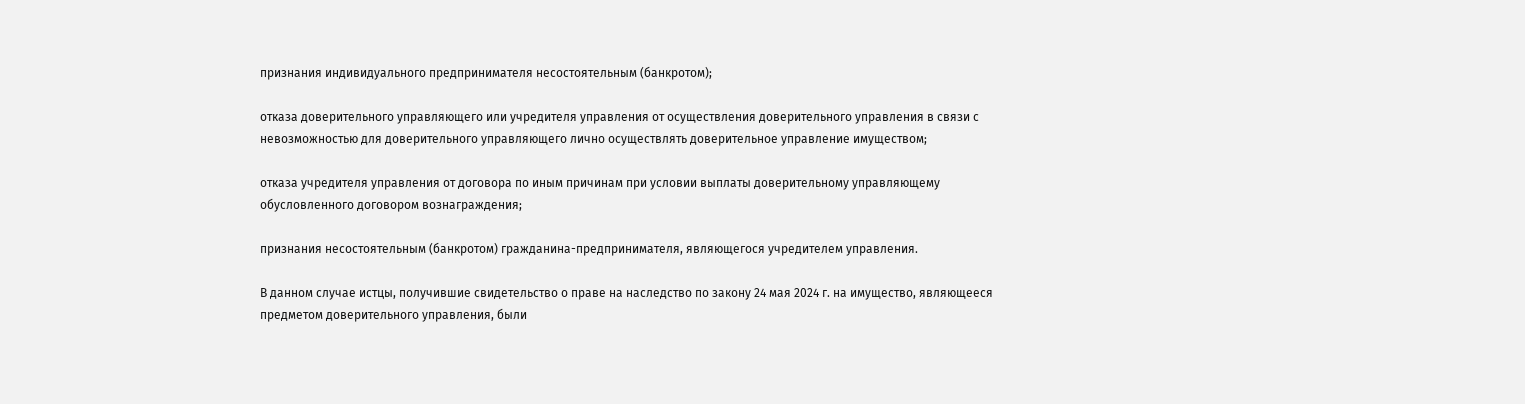признания индивидуального предпринимателя несостоятельным (банкротом);

отказа доверительного управляющего или учредителя управления от осуществления доверительного управления в связи с невозможностью для доверительного управляющего лично осуществлять доверительное управление имуществом;

отказа учредителя управления от договора по иным причинам при условии выплаты доверительному управляющему обусловленного договором вознаграждения;

признания несостоятельным (банкротом) гражданина-предпринимателя, являющегося учредителем управления.

В данном случае истцы, получившие свидетельство о праве на наследство по закону 24 мая 2024 г. на имущество, являющееся предметом доверительного управления, были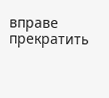вправе прекратить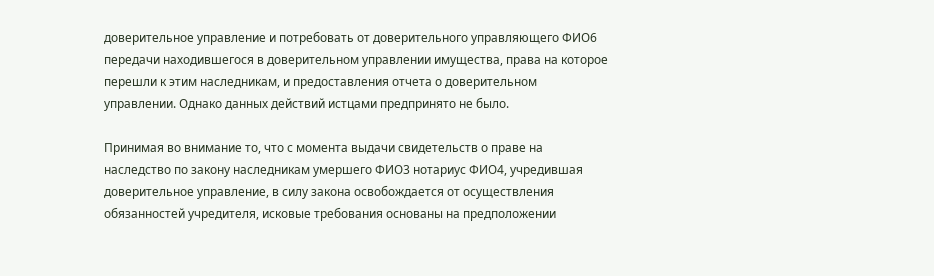доверительное управление и потребовать от доверительного управляющего ФИО6 передачи находившегося в доверительном управлении имущества, права на которое перешли к этим наследникам, и предоставления отчета о доверительном управлении. Однако данных действий истцами предпринято не было.

Принимая во внимание то, что с момента выдачи свидетельств о праве на наследство по закону наследникам умершего ФИО3 нотариус ФИО4, учредившая доверительное управление, в силу закона освобождается от осуществления обязанностей учредителя, исковые требования основаны на предположении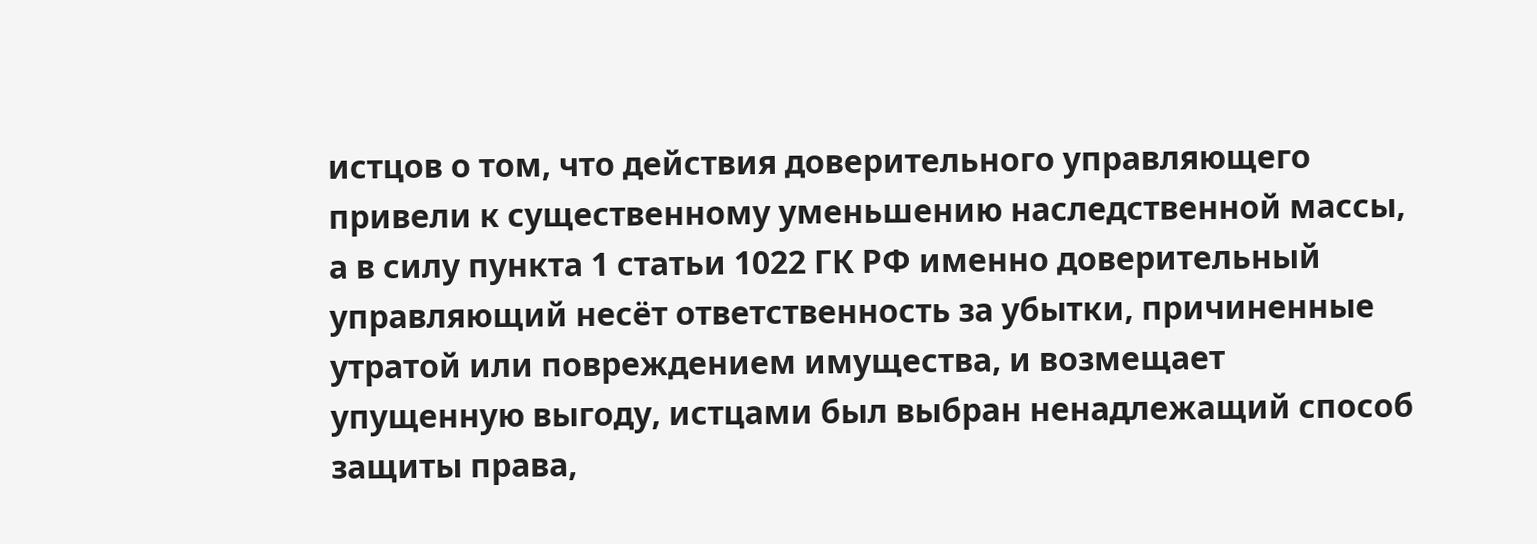истцов о том, что действия доверительного управляющего привели к существенному уменьшению наследственной массы, а в силу пункта 1 статьи 1022 ГК РФ именно доверительный управляющий несёт ответственность за убытки, причиненные утратой или повреждением имущества, и возмещает упущенную выгоду, истцами был выбран ненадлежащий способ защиты права,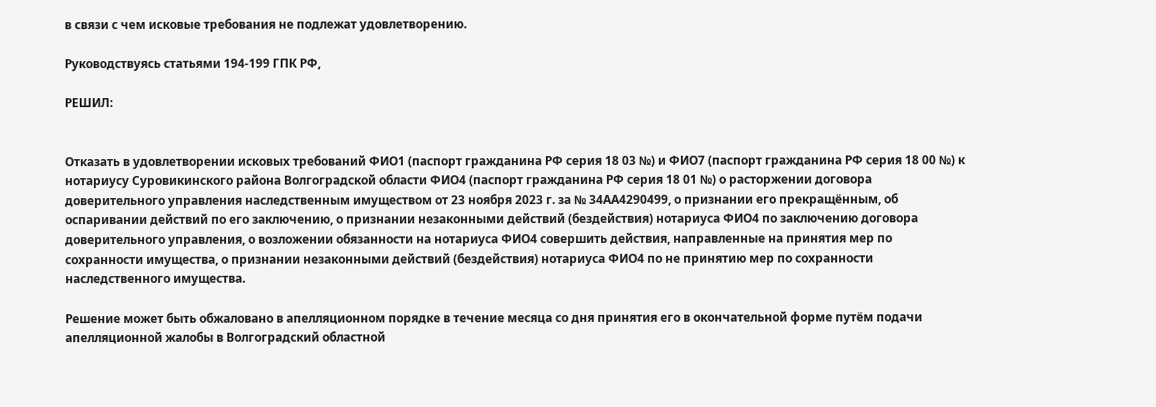в связи с чем исковые требования не подлежат удовлетворению.

Руководствуясь статьями 194-199 ГПК РФ,

РЕШИЛ:


Отказать в удовлетворении исковых требований ФИО1 (паспорт гражданина РФ серия 18 03 №) и ФИО7 (паспорт гражданина РФ серия 18 00 №) к нотариусу Суровикинского района Волгоградской области ФИО4 (паспорт гражданина РФ серия 18 01 №) о расторжении договора доверительного управления наследственным имуществом от 23 ноября 2023 г. за № 34АА4290499, о признании его прекращённым, об оспаривании действий по его заключению, о признании незаконными действий (бездействия) нотариуса ФИО4 по заключению договора доверительного управления, о возложении обязанности на нотариуса ФИО4 совершить действия, направленные на принятия мер по сохранности имущества, о признании незаконными действий (бездействия) нотариуса ФИО4 по не принятию мер по сохранности наследственного имущества.

Решение может быть обжаловано в апелляционном порядке в течение месяца со дня принятия его в окончательной форме путём подачи апелляционной жалобы в Волгоградский областной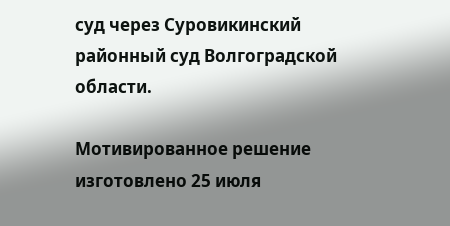суд через Суровикинский районный суд Волгоградской области.

Мотивированное решение изготовлено 25 июля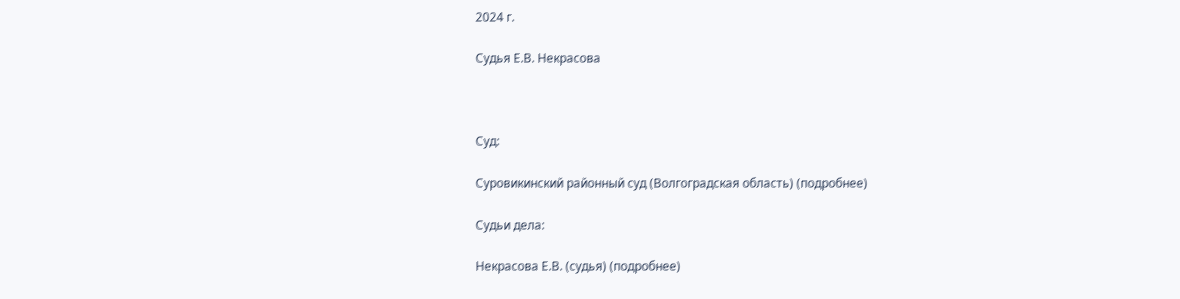2024 г.

Судья Е.В. Некрасова



Суд:

Суровикинский районный суд (Волгоградская область) (подробнее)

Судьи дела:

Некрасова Е.В. (судья) (подробнее)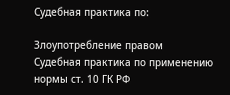Судебная практика по:

Злоупотребление правом
Судебная практика по применению нормы ст. 10 ГК РФ